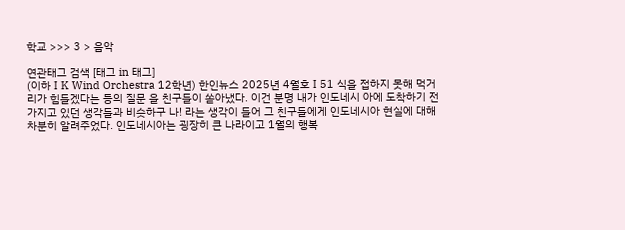학교 >>> 3 > 음악

연관태그 검색 [태그 in 태그]
(이하 I K Wind Orchestra 12학년) 한인뉴스 2025년 4월호 I 51 식을 접하지 못해 먹거리가 힘들겠다는 등의 질문 을 친구들이 쏟아냈다. 이건 분명 내가 인도네시 아에 도착하기 전 가지고 있던 생각들과 비슷하구 나! 라는 생각이 들어 그 친구들에게 인도네시아 현실에 대해 차분히 알려주었다. 인도네시아는 굉장히 큰 나라이고 1월의 행복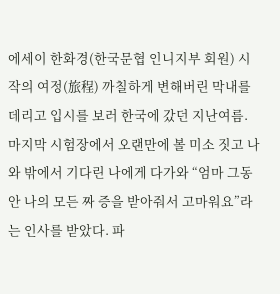에세이 한화경(한국문협 인니지부 회원) 시작의 여정(旅程) 까칠하게 변해버린 막내를 데리고 입시를 보러 한국에 갔던 지난여름. 마지막 시험장에서 오랜만에 볼 미소 짓고 나와 밖에서 기다린 나에게 다가와 “엄마 그동안 나의 모든 짜 증을 받아줘서 고마워요”라는 인사를 받았다. 파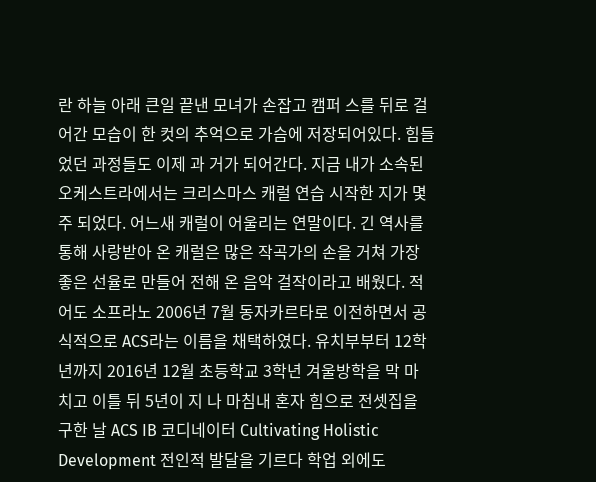란 하늘 아래 큰일 끝낸 모녀가 손잡고 캠퍼 스를 뒤로 걸어간 모습이 한 컷의 추억으로 가슴에 저장되어있다. 힘들었던 과정들도 이제 과 거가 되어간다. 지금 내가 소속된 오케스트라에서는 크리스마스 캐럴 연습 시작한 지가 몇 주 되었다. 어느새 캐럴이 어울리는 연말이다. 긴 역사를 통해 사랑받아 온 캐럴은 많은 작곡가의 손을 거쳐 가장 좋은 선율로 만들어 전해 온 음악 걸작이라고 배웠다. 적어도 소프라노 2006년 7월 동자카르타로 이전하면서 공식적으로 ACS라는 이름을 채택하였다. 유치부부터 12학년까지 2016년 12월 초등학교 3학년 겨울방학을 막 마 치고 이틀 뒤 5년이 지 나 마침내 혼자 힘으로 전셋집을 구한 날 ACS IB 코디네이터 Cultivating Holistic Development 전인적 발달을 기르다 학업 외에도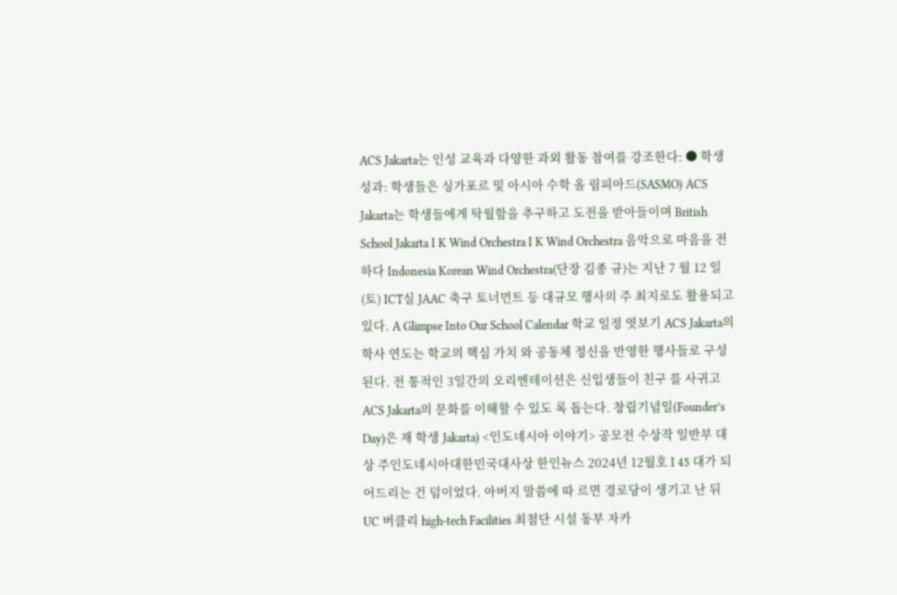ACS Jakarta는 인성 교육과 다양한 과외 활동 참여를 강조한다: ● 학생 성과: 학생들은 싱가포르 및 아시아 수학 올 림피아드(SASMO) ACS Jakarta는 학생들에게 탁월함을 추구하고 도전을 받아들이며 British School Jakarta I K Wind Orchestra I K Wind Orchestra 음악으로 마음을 전하다 Indonesia Korean Wind Orchestra(단장 김종 규)는 지난 7 월 12 일(토) ICT실 JAAC 축구 토너먼트 등 대규모 행사의 주 최지로도 활용되고 있다. A Glimpse Into Our School Calendar 학교 일정 엿보기 ACS Jakarta의 학사 연도는 학교의 핵심 가치 와 공동체 정신을 반영한 행사들로 구성된다. 전 통적인 3일간의 오리엔테이션은 신입생들이 친구 를 사귀고 ACS Jakarta의 문화를 이해할 수 있도 록 돕는다. 창립기념일(Founder’s Day)은 재 학생 Jakarta) <인도네시아 이야기> 공모전 수상작 일반부 대상 주인도네시아대한민국대사상 한인뉴스 2024년 12월호 I 45 대가 되어드리는 건 덤이었다. 아버지 말씀에 따 르면 경로당이 생기고 난 뒤 UC 버클리 high-tech Facilities 최첨단 시설 동부 자카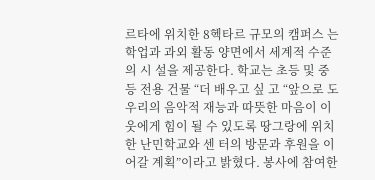르타에 위치한 8헥타르 규모의 캠퍼스 는 학업과 과외 활동 양면에서 세계적 수준의 시 설을 제공한다. 학교는 초등 및 중등 전용 건물 “더 배우고 싶 고 “앞으로 도 우리의 음악적 재능과 따뜻한 마음이 이웃에게 힘이 될 수 있도록 땅그랑에 위치한 난민학교와 센 터의 방문과 후원을 이어갈 계획”이라고 밝혔다. 봉사에 참여한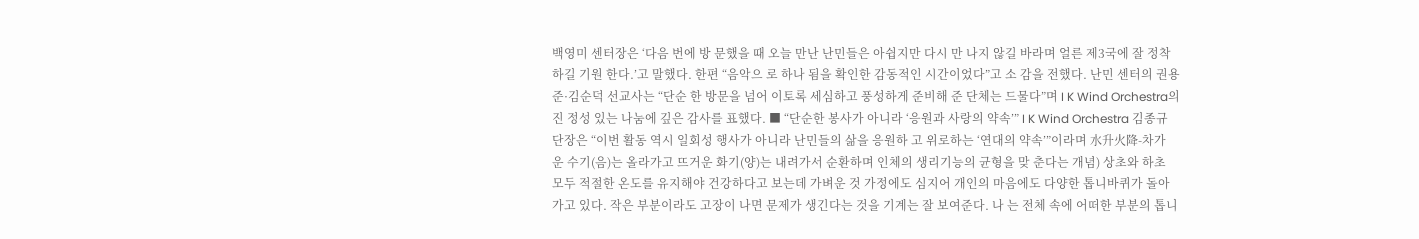백영미 센터장은 ‘다음 번에 방 문했을 때 오늘 만난 난민들은 아쉽지만 다시 만 나지 않길 바라며 얼른 제3국에 잘 정착하길 기원 한다.’고 말했다. 한편 “음악으 로 하나 됨을 확인한 감동적인 시간이었다”고 소 감을 전했다. 난민 센터의 권용준·김순덕 선교사는 “단순 한 방문을 넘어 이토록 세심하고 풍성하게 준비해 준 단체는 드물다”며 I K Wind Orchestra의 진 정성 있는 나눔에 깊은 감사를 표했다. ■ “단순한 봉사가 아니라 ‘응원과 사랑의 약속’” I K Wind Orchestra 김종규 단장은 “이번 활동 역시 일회성 행사가 아니라 난민들의 삶을 응원하 고 위로하는 ‘연대의 약속’”이라며 水升火降-차가 운 수기(음)는 올라가고 뜨거운 화기(양)는 내려가서 순환하며 인체의 생리기능의 균형을 맞 춘다는 개념) 상초와 하초 모두 적절한 온도를 유지해야 건강하다고 보는데 가벼운 것 가정에도 심지어 개인의 마음에도 다양한 톱니바퀴가 돌아가고 있다. 작은 부분이라도 고장이 나면 문제가 생긴다는 것을 기계는 잘 보여준다. 나 는 전체 속에 어떠한 부분의 톱니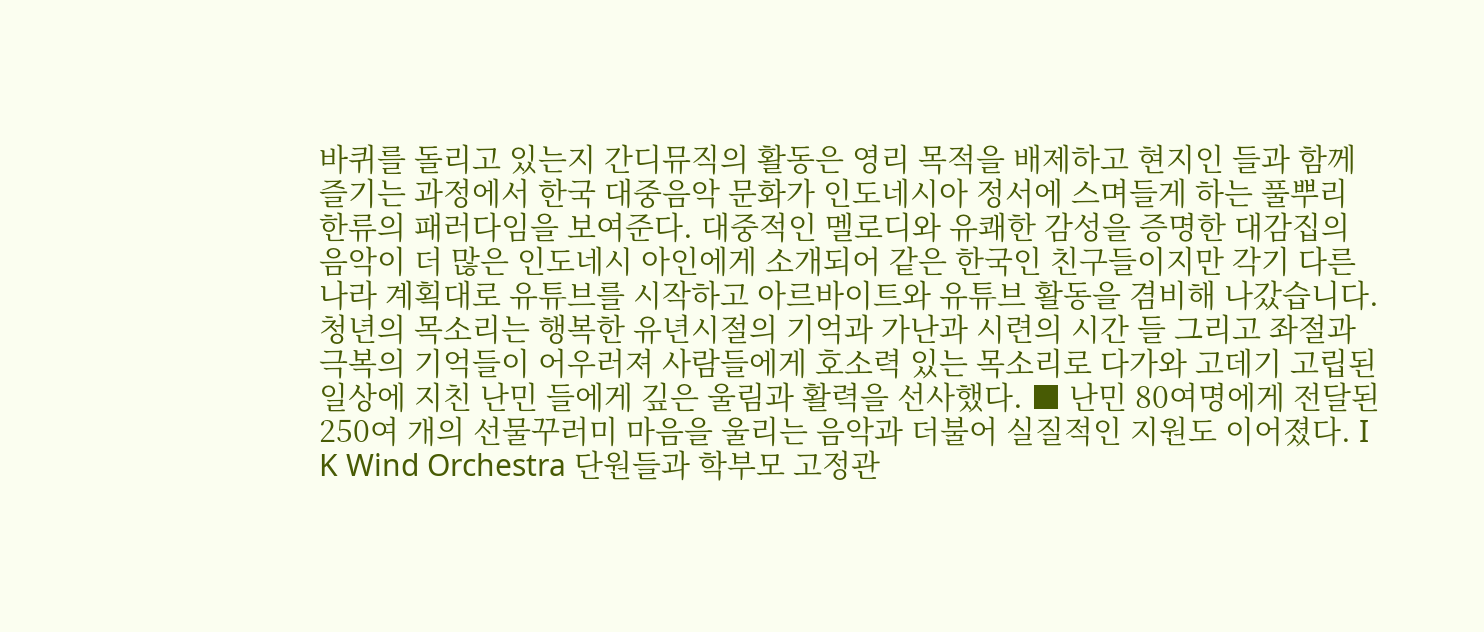바퀴를 돌리고 있는지 간디뮤직의 활동은 영리 목적을 배제하고 현지인 들과 함께 즐기는 과정에서 한국 대중음악 문화가 인도네시아 정서에 스며들게 하는 풀뿌리 한류의 패러다임을 보여준다. 대중적인 멜로디와 유쾌한 감성을 증명한 대감집의 음악이 더 많은 인도네시 아인에게 소개되어 같은 한국인 친구들이지만 각기 다른 나라 계획대로 유튜브를 시작하고 아르바이트와 유튜브 활동을 겸비해 나갔습니다. 청년의 목소리는 행복한 유년시절의 기억과 가난과 시련의 시간 들 그리고 좌절과 극복의 기억들이 어우러져 사람들에게 호소력 있는 목소리로 다가와 고데기 고립된 일상에 지친 난민 들에게 깊은 울림과 활력을 선사했다. ■ 난민 80여명에게 전달된 250여 개의 선물꾸러미 마음을 울리는 음악과 더불어 실질적인 지원도 이어졌다. I K Wind Orchestra 단원들과 학부모 고정관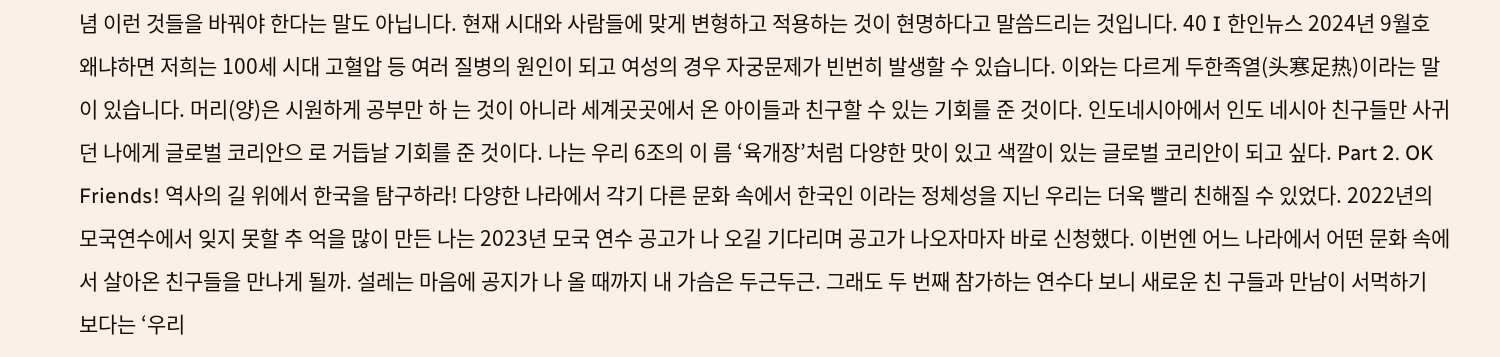념 이런 것들을 바꿔야 한다는 말도 아닙니다. 현재 시대와 사람들에 맞게 변형하고 적용하는 것이 현명하다고 말씀드리는 것입니다. 40 I 한인뉴스 2024년 9월호 왜냐하면 저희는 100세 시대 고혈압 등 여러 질병의 원인이 되고 여성의 경우 자궁문제가 빈번히 발생할 수 있습니다. 이와는 다르게 두한족열(头寒足热)이라는 말이 있습니다. 머리(양)은 시원하게 공부만 하 는 것이 아니라 세계곳곳에서 온 아이들과 친구할 수 있는 기회를 준 것이다. 인도네시아에서 인도 네시아 친구들만 사귀던 나에게 글로벌 코리안으 로 거듭날 기회를 준 것이다. 나는 우리 6조의 이 름 ‘육개장’처럼 다양한 맛이 있고 색깔이 있는 글로벌 코리안이 되고 싶다. Part 2. OK Friends! 역사의 길 위에서 한국을 탐구하라! 다양한 나라에서 각기 다른 문화 속에서 한국인 이라는 정체성을 지닌 우리는 더욱 빨리 친해질 수 있었다. 2022년의 모국연수에서 잊지 못할 추 억을 많이 만든 나는 2023년 모국 연수 공고가 나 오길 기다리며 공고가 나오자마자 바로 신청했다. 이번엔 어느 나라에서 어떤 문화 속에서 살아온 친구들을 만나게 될까. 설레는 마음에 공지가 나 올 때까지 내 가슴은 두근두근. 그래도 두 번째 참가하는 연수다 보니 새로운 친 구들과 만남이 서먹하기 보다는 ‘우리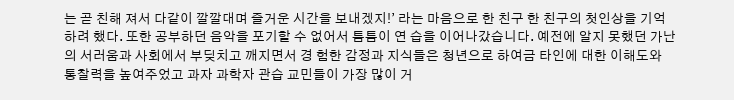는 곧 친해 져서 다같이 깔깔대며 즐거운 시간을 보내겠지!’ 라는 마음으로 한 친구 한 친구의 첫인상을 기억 하려 했다. 또한 공부하던 음악을 포기할 수 없어서 틈틈이 연 습을 이어나갔습니다. 예전에 알지 못했던 가난의 서러움과 사회에서 부딪치고 깨지면서 경 험한 감정과 지식들은 청년으로 하여금 타인에 대한 이해도와 통찰력을 높여주었고 과자 과학자 관습 교민들이 가장 많이 거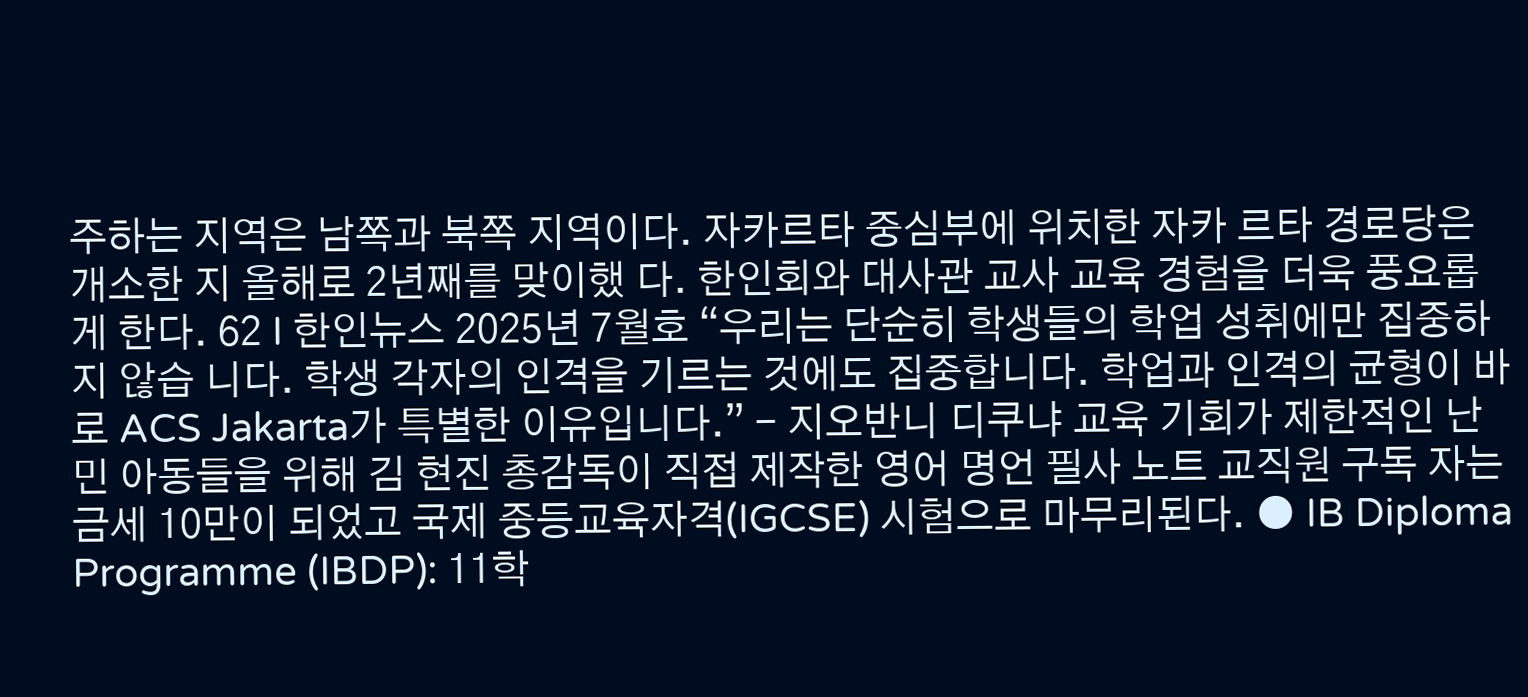주하는 지역은 남쪽과 북쪽 지역이다. 자카르타 중심부에 위치한 자카 르타 경로당은 개소한 지 올해로 2년째를 맞이했 다. 한인회와 대사관 교사 교육 경험을 더욱 풍요롭게 한다. 62 I 한인뉴스 2025년 7월호 “우리는 단순히 학생들의 학업 성취에만 집중하지 않습 니다. 학생 각자의 인격을 기르는 것에도 집중합니다. 학업과 인격의 균형이 바로 ACS Jakarta가 특별한 이유입니다.” - 지오반니 디쿠냐 교육 기회가 제한적인 난민 아동들을 위해 김 현진 총감독이 직접 제작한 영어 명언 필사 노트 교직원 구독 자는 금세 10만이 되었고 국제 중등교육자격(IGCSE) 시험으로 마무리된다. ● IB Diploma Programme (IBDP): 11학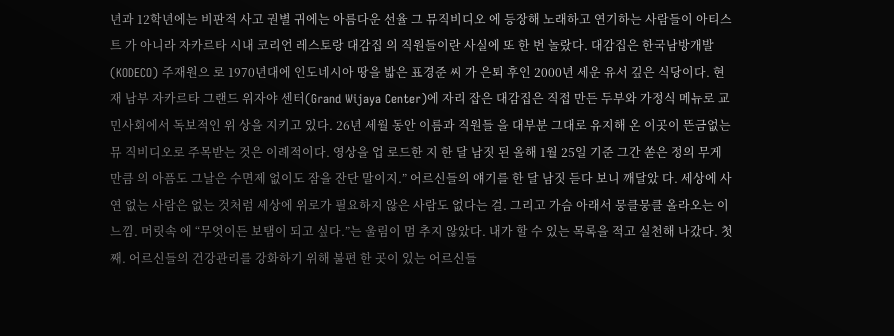년과 12학년에는 비판적 사고 권별 귀에는 아름다운 선율 그 뮤직비디오 에 등장해 노래하고 연기하는 사람들이 아티스트 가 아니라 자카르타 시내 코리언 레스토랑 대감집 의 직원들이란 사실에 또 한 번 놀랐다. 대감집은 한국남방개발(KODECO) 주재원으 로 1970년대에 인도네시아 땅을 밟은 표경준 씨 가 은퇴 후인 2000년 세운 유서 깊은 식당이다. 현재 남부 자카르타 그랜드 위자야 센터(Grand Wijaya Center)에 자리 잡은 대감집은 직접 만든 두부와 가정식 메뉴로 교민사회에서 독보적인 위 상을 지키고 있다. 26년 세월 동안 이름과 직원들 을 대부분 그대로 유지해 온 이곳이 뜬금없는 뮤 직비디오로 주목받는 것은 이례적이다. 영상을 업 로드한 지 한 달 남짓 된 올해 1월 25일 기준 그간 쏟은 정의 무게만큼 의 아픔도 그날은 수면제 없이도 잠을 잔단 말이지.” 어르신들의 얘기를 한 달 남짓 듣다 보니 깨달았 다. 세상에 사연 없는 사람은 없는 것처럼 세상에 위로가 필요하지 않은 사람도 없다는 걸. 그리고 가슴 아래서 뭉클뭉클 올라오는 이 느낌. 머릿속 에 “무엇이든 보탬이 되고 싶다.”는 울림이 멈 추지 않았다. 내가 할 수 있는 목록을 적고 실천해 나갔다. 첫째. 어르신들의 건강관리를 강화하기 위해 불편 한 곳이 있는 어르신들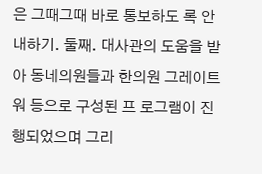은 그때그때 바로 통보하도 록 안내하기. 둘째. 대사관의 도움을 받아 동네의원들과 한의원 그레이트 워 등으로 구성된 프 로그램이 진행되었으며 그리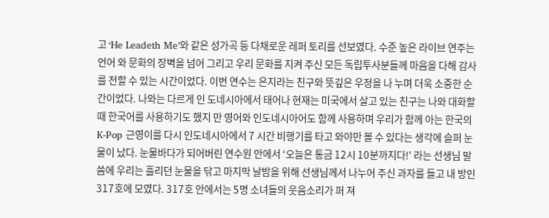고 ‘He Leadeth Me’와 같은 성가곡 등 다채로운 레퍼 토리를 선보였다. 수준 높은 라이브 연주는 언어 와 문화의 장벽을 넘어 그리고 우리 문화를 지켜 주신 모든 독립투사분들께 마음을 다해 감사를 전할 수 있는 시간이었다. 이번 연수는 은지라는 친구와 뜻깊은 우정을 나 누며 더욱 소중한 순간이었다. 나와는 다르게 인 도네시아에서 태어나 현재는 미국에서 살고 있는 친구는 나와 대화할 때 한국어를 사용하기도 했지 만 영어와 인도네시아어도 함께 사용하며 우리가 함께 아는 한국의 K-Pop 근영이를 다시 인도네시아에서 7 시간 비행기를 타고 와야만 볼 수 있다는 생각에 슬퍼 눈물이 났다. 눈물바다가 되어버린 연수원 안에서 ‘오늘은 통금 12시 10분까지다!’ 라는 선생님 말씀에 우리는 흘리던 눈물을 닦고 마지막 날밤을 위해 선생님께서 나누어 주신 과자를 들고 내 방인 317호에 모였다. 317호 안에서는 5명 소녀들의 웃음소리가 퍼 져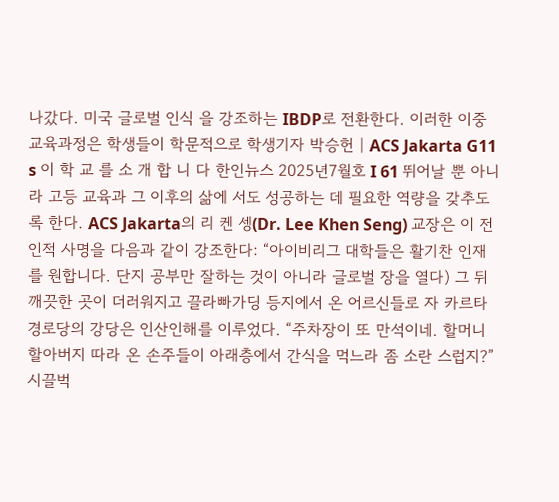나갔다. 미국 글로벌 인식 을 강조하는 IBDP로 전환한다. 이러한 이중 교육과정은 학생들이 학문적으로 학생기자 박승헌 | ACS Jakarta G11 s 이 학 교 를 소 개 합 니 다 한인뉴스 2025년7월호 I 61 뛰어날 뿐 아니라 고등 교육과 그 이후의 삶에 서도 성공하는 데 필요한 역량을 갖추도록 한다. ACS Jakarta의 리 켄 셍(Dr. Lee Khen Seng) 교장은 이 전인적 사명을 다음과 같이 강조한다: “아이비리그 대학들은 활기찬 인재를 원합니다. 단지 공부만 잘하는 것이 아니라 글로벌 장을 열다) 그 뒤 깨끗한 곳이 더러워지고 끌라빠가딩 등지에서 온 어르신들로 자 카르타 경로당의 강당은 인산인해를 이루었다. “주차장이 또 만석이네. 할머니 할아버지 따라 온 손주들이 아래층에서 간식을 먹느라 좀 소란 스럽지?” 시끌벅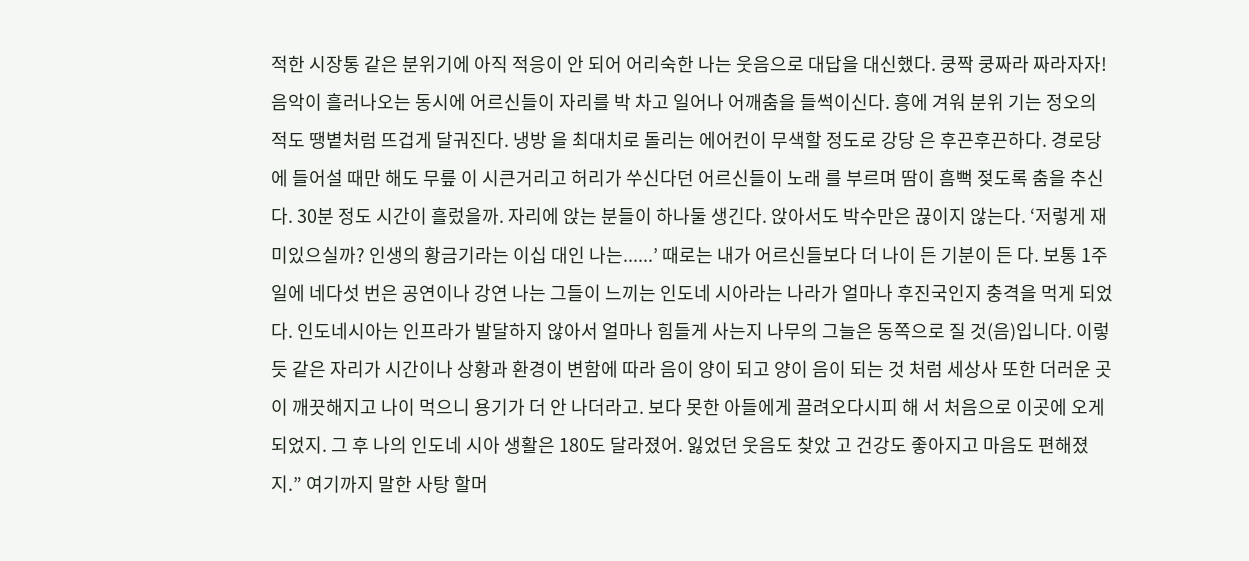적한 시장통 같은 분위기에 아직 적응이 안 되어 어리숙한 나는 웃음으로 대답을 대신했다. 쿵짝 쿵짜라 짜라자자! 음악이 흘러나오는 동시에 어르신들이 자리를 박 차고 일어나 어깨춤을 들썩이신다. 흥에 겨워 분위 기는 정오의 적도 땡볕처럼 뜨겁게 달궈진다. 냉방 을 최대치로 돌리는 에어컨이 무색할 정도로 강당 은 후끈후끈하다. 경로당에 들어설 때만 해도 무릎 이 시큰거리고 허리가 쑤신다던 어르신들이 노래 를 부르며 땀이 흠뻑 젖도록 춤을 추신다. 30분 정도 시간이 흘렀을까. 자리에 앉는 분들이 하나둘 생긴다. 앉아서도 박수만은 끊이지 않는다. ‘저렇게 재미있으실까? 인생의 황금기라는 이십 대인 나는......’ 때로는 내가 어르신들보다 더 나이 든 기분이 든 다. 보통 1주일에 네다섯 번은 공연이나 강연 나는 그들이 느끼는 인도네 시아라는 나라가 얼마나 후진국인지 충격을 먹게 되었다. 인도네시아는 인프라가 발달하지 않아서 얼마나 힘들게 사는지 나무의 그늘은 동쪽으로 질 것(음)입니다. 이렇듯 같은 자리가 시간이나 상황과 환경이 변함에 따라 음이 양이 되고 양이 음이 되는 것 처럼 세상사 또한 더러운 곳이 깨끗해지고 나이 먹으니 용기가 더 안 나더라고. 보다 못한 아들에게 끌려오다시피 해 서 처음으로 이곳에 오게 되었지. 그 후 나의 인도네 시아 생활은 180도 달라졌어. 잃었던 웃음도 찾았 고 건강도 좋아지고 마음도 편해졌지.” 여기까지 말한 사탕 할머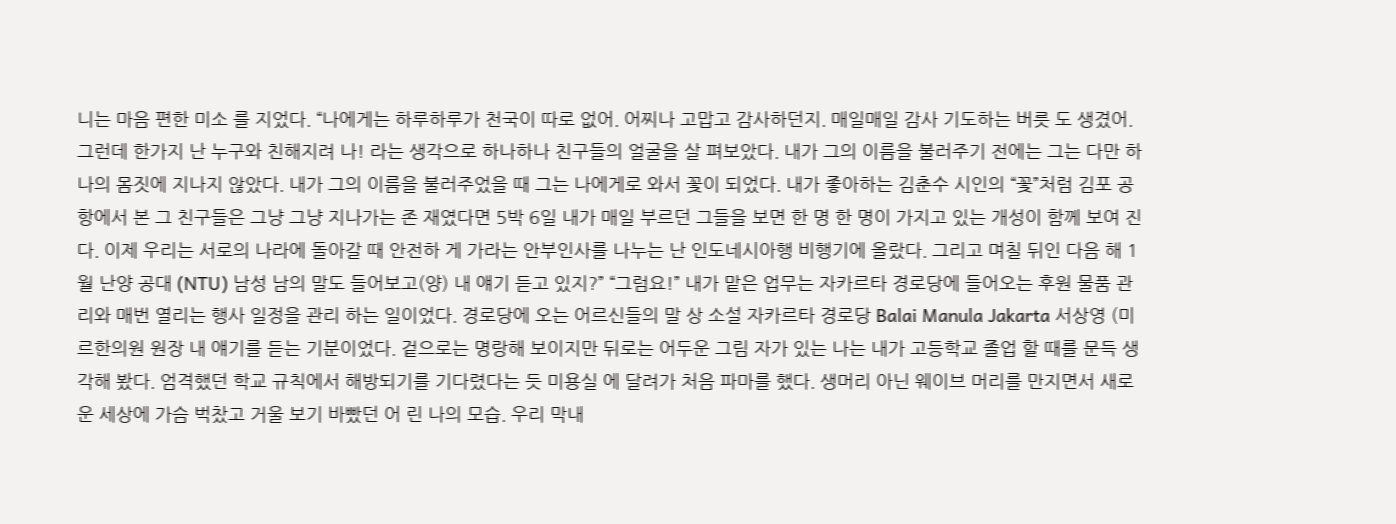니는 마음 편한 미소 를 지었다. “나에게는 하루하루가 천국이 따로 없어. 어찌나 고맙고 감사하던지. 매일매일 감사 기도하는 버릇 도 생겼어. 그런데 한가지 난 누구와 친해지려 나! 라는 생각으로 하나하나 친구들의 얼굴을 살 펴보았다. 내가 그의 이름을 불러주기 전에는 그는 다만 하나의 몸짓에 지나지 않았다. 내가 그의 이름을 불러주었을 때 그는 나에게로 와서 꽃이 되었다. 내가 좋아하는 김춘수 시인의 “꽃”처럼 김포 공항에서 본 그 친구들은 그냥 그냥 지나가는 존 재였다면 5박 6일 내가 매일 부르던 그들을 보면 한 명 한 명이 가지고 있는 개성이 함께 보여 진 다. 이제 우리는 서로의 나라에 돌아갈 때 안전하 게 가라는 안부인사를 나누는 난 인도네시아행 비행기에 올랐다. 그리고 며칠 뒤인 다음 해 1월 난양 공대 (NTU) 남성 남의 말도 들어보고(양) 내 얘기 듣고 있지?” “그럼요!” 내가 맡은 업무는 자카르타 경로당에 들어오는 후원 물품 관리와 매번 열리는 행사 일정을 관리 하는 일이었다. 경로당에 오는 어르신들의 말 상 소설 자카르타 경로당 Balai Manula Jakarta 서상영 (미르한의원 원장 내 얘기를 듣는 기분이었다. 겉으로는 명랑해 보이지만 뒤로는 어두운 그림 자가 있는 나는 내가 고등학교 졸업 할 때를 문득 생각해 봤다. 엄격했던 학교 규칙에서 해방되기를 기다렸다는 듯 미용실 에 달려가 처음 파마를 했다. 생머리 아닌 웨이브 머리를 만지면서 새로운 세상에 가슴 벅찼고 거울 보기 바빴던 어 린 나의 모습. 우리 막내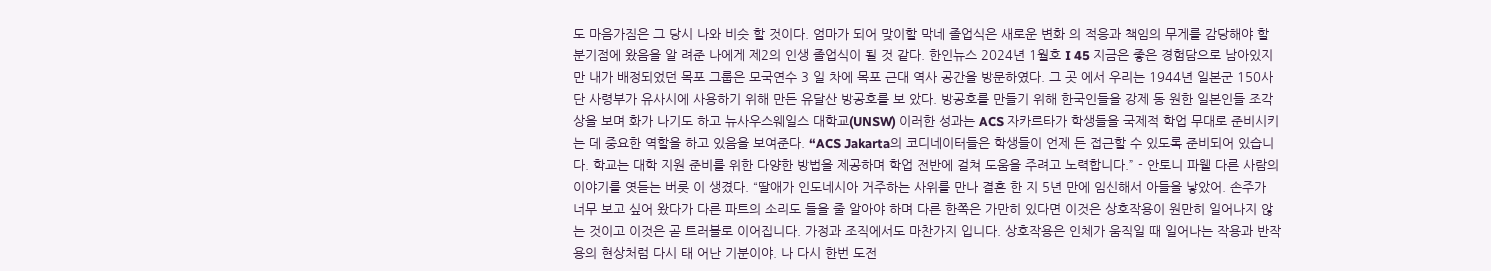도 마음가짐은 그 당시 나와 비슷 할 것이다. 엄마가 되어 맞이할 막네 졸업식은 새로운 변화 의 적응과 책임의 무게를 감당해야 할 분기점에 왔음을 알 려준 나에게 제2의 인생 졸업식이 될 것 같다. 한인뉴스 2024년 1월호 I 45 지금은 좋은 경험담으로 남아있지만 내가 배정되었던 목포 그룹은 모국연수 3 일 차에 목포 근대 역사 공간을 방문하였다. 그 곳 에서 우리는 1944년 일본군 150사단 사령부가 유사시에 사용하기 위해 만든 유달산 방공호를 보 았다. 방공호를 만들기 위해 한국인들을 강제 동 원한 일본인들 조각상을 보며 화가 나기도 하고 뉴사우스웨일스 대학교(UNSW) 이러한 성과는 ACS 자카르타가 학생들을 국제적 학업 무대로 준비시키는 데 중요한 역할을 하고 있음을 보여준다. “ACS Jakarta의 코디네이터들은 학생들이 언제 든 접근할 수 있도록 준비되어 있습니다. 학교는 대학 지원 준비를 위한 다양한 방법을 제공하며 학업 전반에 걸쳐 도움을 주려고 노력합니다.” - 안토니 파웰 다른 사람의 이야기를 엿듣는 버릇 이 생겼다. “딸애가 인도네시아 거주하는 사위를 만나 결혼 한 지 5년 만에 임신해서 아들을 낳았어. 손주가 너무 보고 싶어 왔다가 다른 파트의 소리도 들을 줄 알아야 하며 다른 한쪽은 가만히 있다면 이것은 상호작용이 원만히 일어나지 않는 것이고 이것은 곧 트러블로 이어집니다. 가정과 조직에서도 마찬가지 입니다. 상호작용은 인체가 움직일 때 일어나는 작용과 반작용의 현상처럼 다시 태 어난 기분이야. 나 다시 한번 도전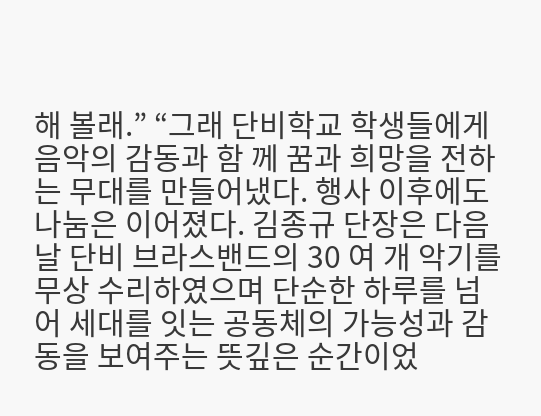해 볼래.” “그래 단비학교 학생들에게 음악의 감동과 함 께 꿈과 희망을 전하는 무대를 만들어냈다. 행사 이후에도 나눔은 이어졌다. 김종규 단장은 다음 날 단비 브라스밴드의 30 여 개 악기를 무상 수리하였으며 단순한 하루를 넘어 세대를 잇는 공동체의 가능성과 감동을 보여주는 뜻깊은 순간이었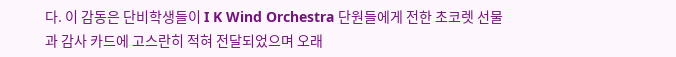다. 이 감동은 단비학생들이 I K Wind Orchestra 단원들에게 전한 초코렛 선물과 감사 카드에 고스란히 적혀 전달되었으며 오래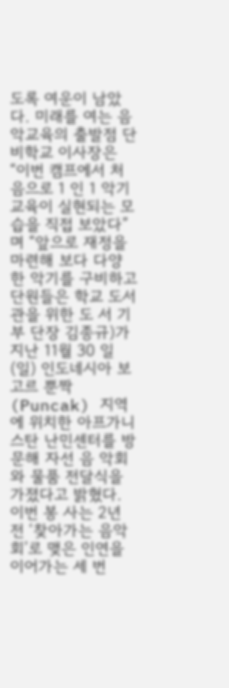도록 여운이 남았다. 미래를 여는 음악교육의 출발점 단비학교 이사장은 “이번 캠프에서 처음으로 1 인 1 악기 교육이 실현되는 모습을 직접 보았다” 며 “앞으로 재정을 마련해 보다 다양한 악기를 구비하고 단원들은 학교 도서관을 위한 도 서 기부 단장 김종규)가 지난 11월 30 일(일) 인도네시아 보고르 뿐짝(Puncak) 지역에 위치한 아프가니스탄 난민센터를 방문해 자선 음 악회와 물품 전달식을 가졌다고 밝혔다. 이번 봉 사는 2년 전 ‘찾아가는 음악회’로 맺은 인연을 이어가는 세 번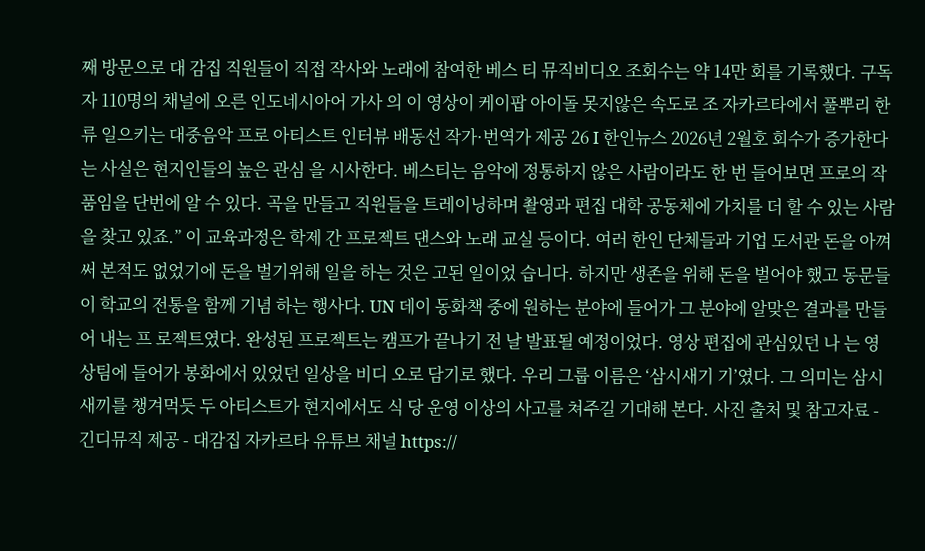째 방문으로 대 감집 직원들이 직접 작사와 노래에 참여한 베스 티 뮤직비디오 조회수는 약 14만 회를 기록했다. 구독자 110명의 채널에 오른 인도네시아어 가사 의 이 영상이 케이팝 아이돌 못지않은 속도로 조 자카르타에서 풀뿌리 한류 일으키는 대중음악 프로 아티스트 인터뷰 배동선 작가·번역가 제공 26 I 한인뉴스 2026년 2월호 회수가 증가한다는 사실은 현지인들의 높은 관심 을 시사한다. 베스티는 음악에 정통하지 않은 사람이라도 한 번 들어보면 프로의 작품임을 단번에 알 수 있다. 곡을 만들고 직원들을 트레이닝하며 촬영과 편집 대학 공동체에 가치를 더 할 수 있는 사람을 찾고 있죠.” 이 교육과정은 학제 간 프로젝트 댄스와 노래 교실 등이다. 여러 한인 단체들과 기업 도서관 돈을 아껴 써 본적도 없었기에 돈을 벌기위해 일을 하는 것은 고된 일이었 습니다. 하지만 생존을 위해 돈을 벌어야 했고 동문들이 학교의 전통을 함께 기념 하는 행사다. UN 데이 동화책 중에 원하는 분야에 들어가 그 분야에 알맞은 결과를 만들어 내는 프 로젝트였다. 완성된 프로젝트는 캠프가 끝나기 전 날 발표될 예정이었다. 영상 편집에 관심있던 나 는 영상팀에 들어가 봉화에서 있었던 일상을 비디 오로 담기로 했다. 우리 그룹 이름은 ‘삼시새기 기’였다. 그 의미는 삼시새끼를 챙겨먹듯 두 아티스트가 현지에서도 식 당 운영 이상의 사고를 쳐주길 기대해 본다. 사진 출처 및 참고자료 - 긴디뮤직 제공 - 대감집 자카르타 유튜브 채널 https://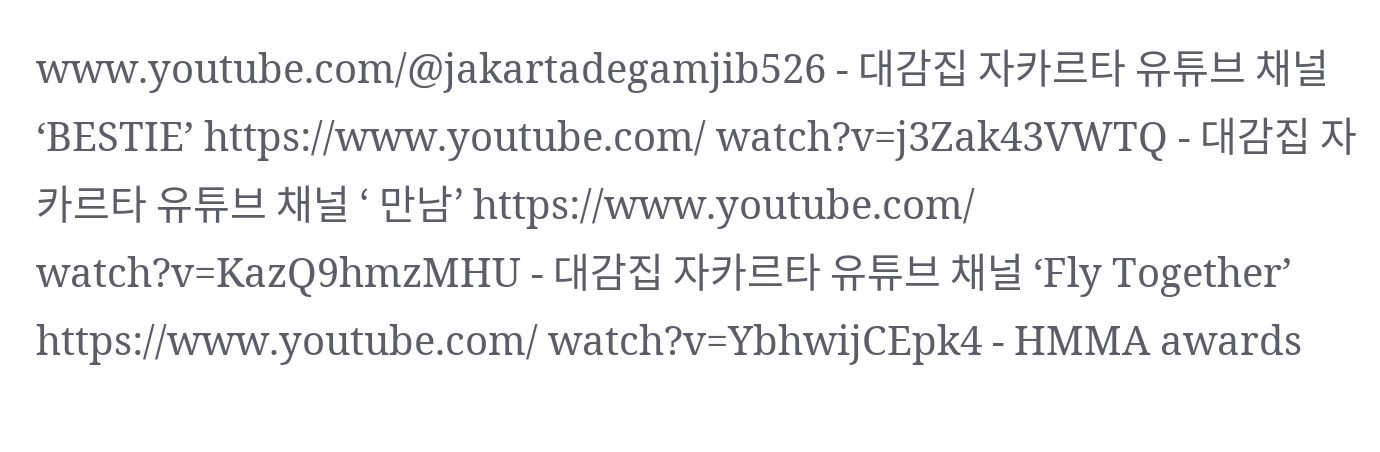www.youtube.com/@jakartadegamjib526 - 대감집 자카르타 유튜브 채널 ‘BESTIE’ https://www.youtube.com/ watch?v=j3Zak43VWTQ - 대감집 자카르타 유튜브 채널 ‘ 만남’ https://www.youtube.com/ watch?v=KazQ9hmzMHU - 대감집 자카르타 유튜브 채널 ‘Fly Together’ https://www.youtube.com/ watch?v=YbhwijCEpk4 - HMMA awards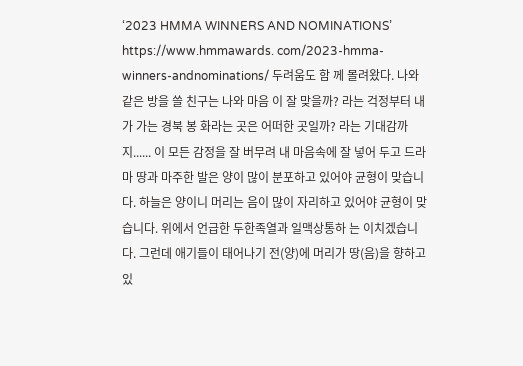‘2023 HMMA WINNERS AND NOMINATIONS’ https://www.hmmawards. com/2023-hmma-winners-andnominations/ 두려움도 함 께 몰려왔다. 나와 같은 방을 쓸 친구는 나와 마음 이 잘 맞을까? 라는 걱정부터 내가 가는 경북 봉 화라는 곳은 어떠한 곳일까? 라는 기대감까지...... 이 모든 감정을 잘 버무려 내 마음속에 잘 넣어 두고 드라마 땅과 마주한 발은 양이 많이 분포하고 있어야 균형이 맞습니다. 하늘은 양이니 머리는 음이 많이 자리하고 있어야 균형이 맞습니다. 위에서 언급한 두한족열과 일맥상통하 는 이치겠습니다. 그런데 애기들이 태어나기 전(양)에 머리가 땅(음)을 향하고 있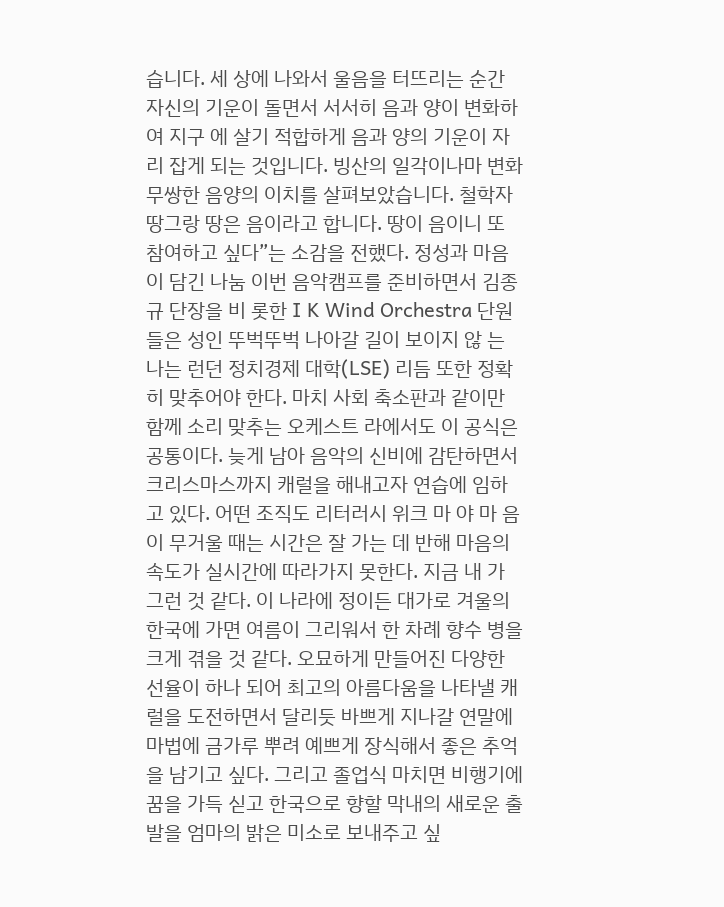습니다. 세 상에 나와서 울음을 터뜨리는 순간 자신의 기운이 돌면서 서서히 음과 양이 변화하여 지구 에 살기 적합하게 음과 양의 기운이 자리 잡게 되는 것입니다. 빙산의 일각이나마 변화무쌍한 음양의 이치를 살펴보았습니다. 철학자 땅그랑 땅은 음이라고 합니다. 땅이 음이니 또 참여하고 싶다”는 소감을 전했다. 정성과 마음이 담긴 나눔 이번 음악캠프를 준비하면서 김종규 단장을 비 롯한 I K Wind Orchestra 단원들은 성인 뚜벅뚜벅 나아갈 길이 보이지 않 는 나는 런던 정치경제 대학(LSE) 리듬 또한 정확히 맞추어야 한다. 마치 사회 축소판과 같이만 함께 소리 맞추는 오케스트 라에서도 이 공식은 공통이다. 늦게 남아 음악의 신비에 감탄하면서 크리스마스까지 캐럴을 해내고자 연습에 임하고 있다. 어떤 조직도 리터러시 위크 마 야 마 음이 무거울 때는 시간은 잘 가는 데 반해 마음의 속도가 실시간에 따라가지 못한다. 지금 내 가 그런 것 같다. 이 나라에 정이든 대가로 겨울의 한국에 가면 여름이 그리워서 한 차례 향수 병을 크게 겪을 것 같다. 오묘하게 만들어진 다양한 선율이 하나 되어 최고의 아름다움을 나타낼 캐럴을 도전하면서 달리듯 바쁘게 지나갈 연말에 마법에 금가루 뿌려 예쁘게 장식해서 좋은 추억을 남기고 싶다. 그리고 졸업식 마치면 비행기에 꿈을 가득 싣고 한국으로 향할 막내의 새로운 출발을 엄마의 밝은 미소로 보내주고 싶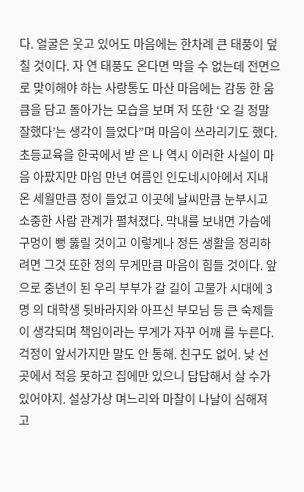다. 얼굴은 웃고 있어도 마음에는 한차례 큰 태풍이 덮칠 것이다. 자 연 태풍도 온다면 막을 수 없는데 전면으로 맞이해야 하는 사랑통도 마산 마음에는 감동 한 움큼을 담고 돌아가는 모습을 보며 저 또한 ‘오 길 정말 잘했다’는 생각이 들었다”며 마음이 쓰라리기도 했다. 초등교육을 한국에서 받 은 나 역시 이러한 사실이 마음 아팠지만 마임 만년 여름인 인도네시아에서 지내 온 세월만큼 정이 들었고 이곳에 날씨만큼 눈부시고 소중한 사람 관계가 펼쳐졌다. 막내를 보내면 가슴에 구멍이 뻥 뚫릴 것이고 이렇게나 정든 생활을 정리하려면 그것 또한 정의 무게만큼 마음이 힘들 것이다. 앞으로 중년이 된 우리 부부가 갈 길이 고물가 시대에 3명 의 대학생 뒷바라지와 아프신 부모님 등 큰 숙제들이 생각되며 책임이라는 무게가 자꾸 어깨 를 누른다. 걱정이 앞서가지만 말도 안 통해. 친구도 없어. 낯 선 곳에서 적응 못하고 집에만 있으니 답답해서 살 수가 있어야지. 설상가상 며느리와 마찰이 나날이 심해져 고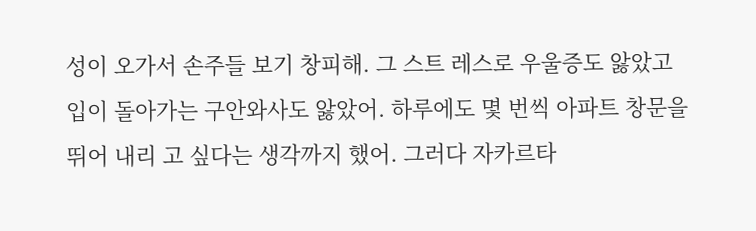성이 오가서 손주들 보기 창피해. 그 스트 레스로 우울증도 앓았고 입이 돌아가는 구안와사도 앓았어. 하루에도 몇 번씩 아파트 창문을 뛰어 내리 고 싶다는 생각까지 했어. 그러다 자카르타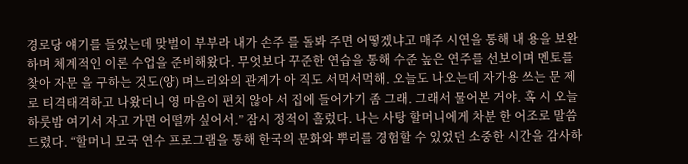경로당 얘기를 들었는데 맞벌이 부부라 내가 손주 를 돌봐 주면 어떻겠냐고 매주 시연을 통해 내 용을 보완하며 체계적인 이론 수업을 준비해왔다. 무엇보다 꾸준한 연습을 통해 수준 높은 연주를 선보이며 멘토를 찾아 자문 을 구하는 것도(양) 며느리와의 관계가 아 직도 서먹서먹해. 오늘도 나오는데 자가용 쓰는 문 제로 티격태격하고 나왔더니 영 마음이 편치 않아 서 집에 들어가기 좀 그래. 그래서 물어본 거야. 혹 시 오늘 하룻밤 여기서 자고 가면 어떨까 싶어서.” 잠시 정적이 흘렀다. 나는 사탕 할머니에게 차분 한 어조로 말씀드렸다. “할머니 모국 연수 프로그램을 통해 한국의 문화와 뿌리를 경험할 수 있었던 소중한 시간을 감사하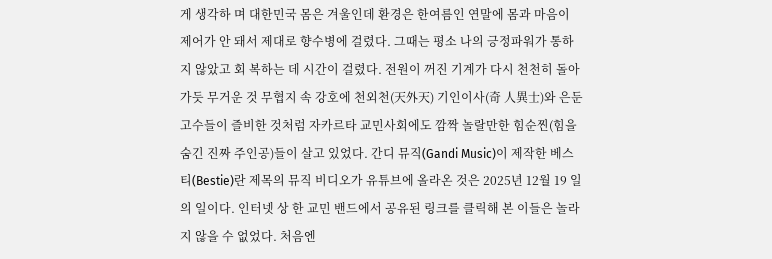게 생각하 며 대한민국 몸은 겨울인데 환경은 한여름인 연말에 몸과 마음이 제어가 안 돼서 제대로 향수병에 걸렸다. 그때는 평소 나의 긍정파워가 통하지 않았고 회 복하는 데 시간이 걸렸다. 전원이 꺼진 기계가 다시 천천히 돌아가듯 무거운 것 무협지 속 강호에 천외천(天外天) 기인이사(奇 人異士)와 은둔고수들이 즐비한 것처럼 자카르타 교민사회에도 깜짝 놀랄만한 힘순찐(힘을 숨긴 진짜 주인공)들이 살고 있었다. 간디 뮤직(Gandi Music)이 제작한 베스티(Bestie)란 제목의 뮤직 비디오가 유튜브에 올라온 것은 2025년 12월 19 일의 일이다. 인터넷 상 한 교민 밴드에서 공유된 링크를 클릭해 본 이들은 놀라지 않을 수 없었다. 처음엔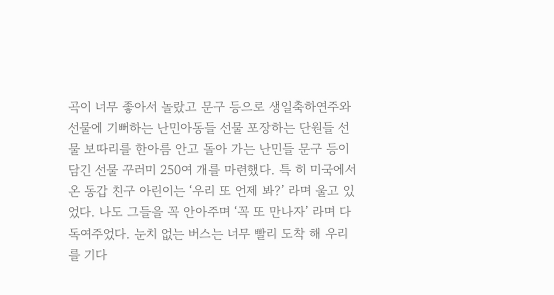곡이 너무 좋아서 놀랐고 문구 등으로 생일축하연주와 선물에 기뻐하는 난민아동들 선물 포장하는 단원들 선물 보따리를 한아름 안고 돌아 가는 난민들 문구 등이 담긴 선물 꾸러미 250여 개를 마련했다. 특 히 미국에서 온 동갑 친구 아린이는 ‘우리 또 언제 봐?’ 라며 울고 있었다. 나도 그들을 꼭 안아주며 ‘꼭 또 만나자’ 라며 다독여주었다. 눈치 없는 버스는 너무 빨리 도착 해 우리를 기다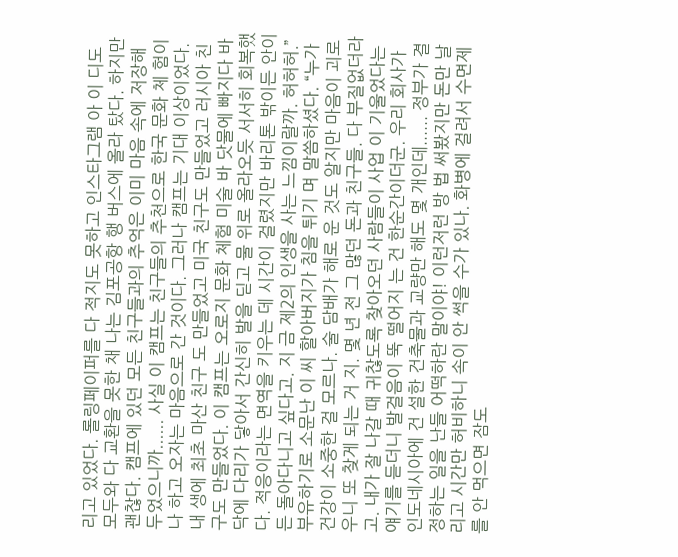리고 있었다. 롤링페이퍼를 다 적지도 못하고 인스타그램 아 이 디도 모두와 다 교환을 못한 채 나는 김포공항 행 버스에 올라 탔다. 하지만 괜찮다. 캠프에 있던 모든 친구들과의 추억은 이미 마음 속에 저장해 두었으니까...... 사실 이 캠프는 친구들의 추천으로 한국 문화 체 험이나 하고 오자는 마음으로 간 것이다. 그러나 캠프는 기대 이상이었다. 내 생에 최초 마산 친구 도 만들었고 미국 친구도 만들었고 러시아 친구도 만들었다. 이 캠프는 오로지 문화 체험 미술 바 닷물에 빠지다 바닥에 다리가 닿아서 간신히 발을 딛고 물 위로 올라오듯 서서히 회복했다. 적응이라는 면역을 키우는 데 시간이 걸렸지만 바리톤 밖이든 안이든 돌아다니고 싶다고. 지 금 제2의 인생을 사는 느낌이랄까. 허허허.” 부유하기로 소문난 이 씨 할아버지가 침을 튀기 며 말씀하셨다. “누가 건강이 소중한 걸 모르나. 술 담배가 해로 운 것도 알지만 마음이 괴로우니 또 찾게 되는 거 지. 몇 년 전 그 많던 돈과 친구들. 다 부질없더라고. 내가 잘 나갈 때 귀찮도록 찾아오던 사람들이 사업 이 기울었다는 얘기를 듣더니 발걸음이 뚝 떨어지 는 건 한순간이더군. 우리 회사가 인도네시아에 건 설한 건축물과 교량만 해도 몇 개인데...... 정부가 결정하는 일을 난들 어떡하란 말이야! 이런저런 방 법 써봤지만 돈만 날리고 시간만 허비하니 속이 안 썩을 수가 있나. 화병에 걸려서 수면제를 안 먹으면 잠도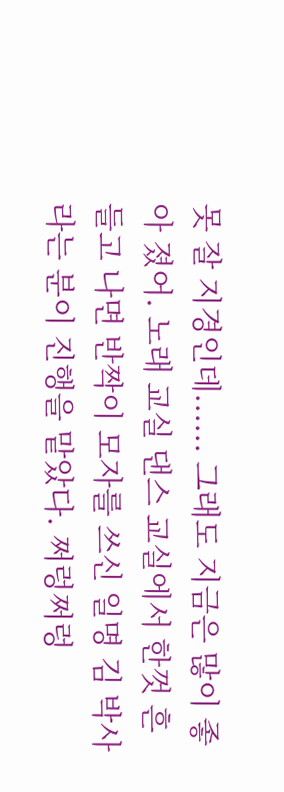못 잘 지경인데...... 그래도 지금은 많이 좋아 졌어. 노래 교실 댄스 교실에서 한껏 흔들고 나면 반짝이 모자를 쓰신 일명 김 박사 라는 분이 진행을 맡았다. 쩌렁쩌렁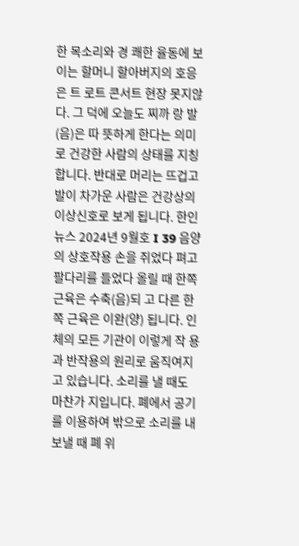한 목소리와 경 쾌한 율동에 보이는 할머니 할아버지의 호응은 트 로트 콘서트 현장 못지않다. 그 덕에 오늘도 찌까 랑 발(음)은 따 뜻하게 한다는 의미로 건강한 사람의 상태를 지칭합니다. 반대로 머리는 뜨겁고 발이 차가운 사람은 건강상의 이상신호로 보게 됩니다. 한인뉴스 2024년 9월호 I 39 음양의 상호작용 손을 쥐었다 펴고 팔다리를 들었다 올릴 때 한쪽 근육은 수축(음)되 고 다른 한쪽 근육은 이완(양) 됩니다. 인체의 모든 기관이 이렇게 작 용과 반작용의 원리로 움직여지고 있습니다. 소리를 낼 때도 마찬가 지입니다. 폐에서 공기를 이용하여 밖으로 소리를 내보낼 때 폐 위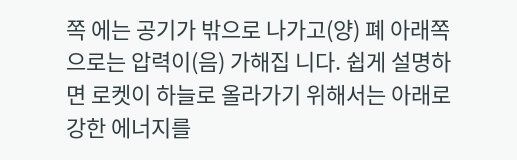쪽 에는 공기가 밖으로 나가고(양) 폐 아래쪽으로는 압력이(음) 가해집 니다. 쉽게 설명하면 로켓이 하늘로 올라가기 위해서는 아래로 강한 에너지를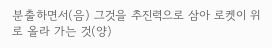분출하면서(음) 그것을 추진력으로 삼아 로켓이 위로 올라 가는 것(양)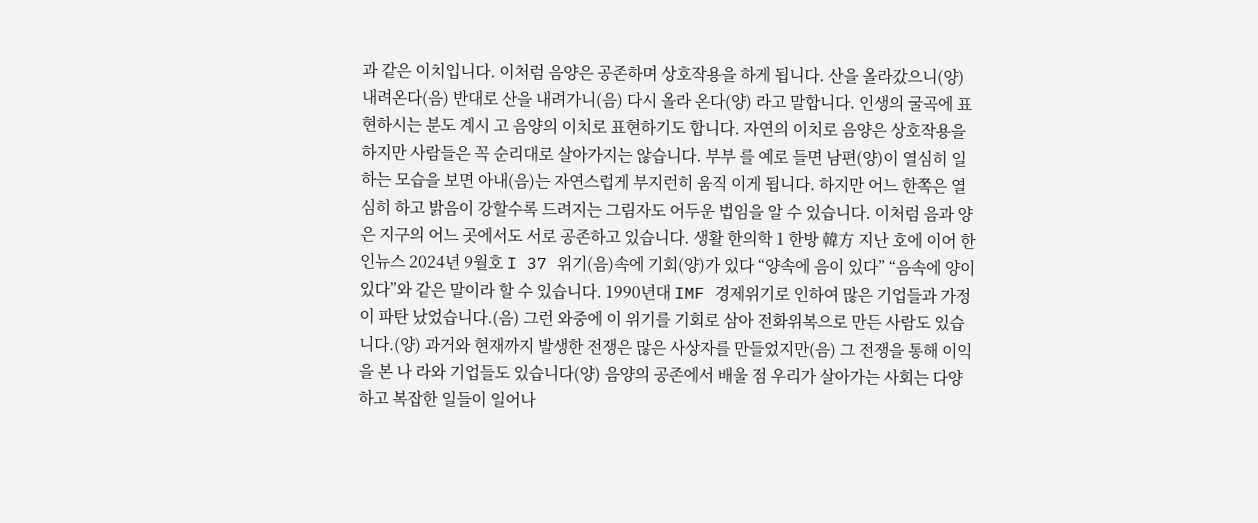과 같은 이치입니다. 이처럼 음양은 공존하며 상호작용을 하게 됩니다. 산을 올라갔으니(양) 내려온다(음) 반대로 산을 내려가니(음) 다시 올라 온다(양) 라고 말합니다. 인생의 굴곡에 표현하시는 분도 계시 고 음양의 이치로 표현하기도 합니다. 자연의 이치로 음양은 상호작용을 하지만 사람들은 꼭 순리대로 살아가지는 않습니다. 부부 를 예로 들면 남편(양)이 열심히 일하는 모습을 보면 아내(음)는 자연스럽게 부지런히 움직 이게 됩니다. 하지만 어느 한쪽은 열심히 하고 밝음이 강할수록 드려지는 그림자도 어두운 법임을 알 수 있습니다. 이처럼 음과 양은 지구의 어느 곳에서도 서로 공존하고 있습니다. 생활 한의학 1 한방 韓方 지난 호에 이어 한인뉴스 2024년 9월호 I 37 위기(음)속에 기회(양)가 있다 “양속에 음이 있다” “음속에 양이 있다”와 같은 말이라 할 수 있습니다. 1990년대 IMF 경제위기로 인하여 많은 기업들과 가정이 파탄 났었습니다.(음) 그런 와중에 이 위기를 기회로 삼아 전화위복으로 만든 사람도 있습니다.(양) 과거와 현재까지 발생한 전쟁은 많은 사상자를 만들었지만(음) 그 전쟁을 통해 이익을 본 나 라와 기업들도 있습니다(양) 음양의 공존에서 배울 점 우리가 살아가는 사회는 다양하고 복잡한 일들이 일어나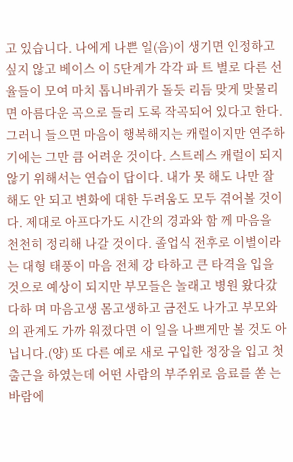고 있습니다. 나에게 나쁜 일(음)이 생기면 인정하고 싶지 않고 베이스 이 5단계가 각각 파 트 별로 다른 선율들이 모여 마치 톱니바퀴가 돌듯 리듬 맞게 맞물리면 아름다운 곡으로 들리 도록 작곡되어 있다고 한다. 그러니 들으면 마음이 행복해지는 캐럴이지만 연주하기에는 그만 큼 어려운 것이다. 스트레스 캐럴이 되지 않기 위해서는 연습이 답이다. 내가 못 해도 나만 잘 해도 안 되고 변화에 대한 두려움도 모두 겪어볼 것이다. 제대로 아프다가도 시간의 경과와 함 께 마음을 천천히 정리해 나갈 것이다. 졸업식 전후로 이별이라는 대형 태풍이 마음 전체 강 타하고 큰 타격을 입을 것으로 예상이 되지만 부모들은 놀래고 병원 왔다갔다하 며 마음고생 몸고생하고 금전도 나가고 부모와의 관계도 가까 워졌다면 이 일을 나쁘게만 볼 것도 아닙니다.(양) 또 다른 예로 새로 구입한 정장을 입고 첫 출근을 하였는데 어떤 사람의 부주위로 음료를 쏟 는 바람에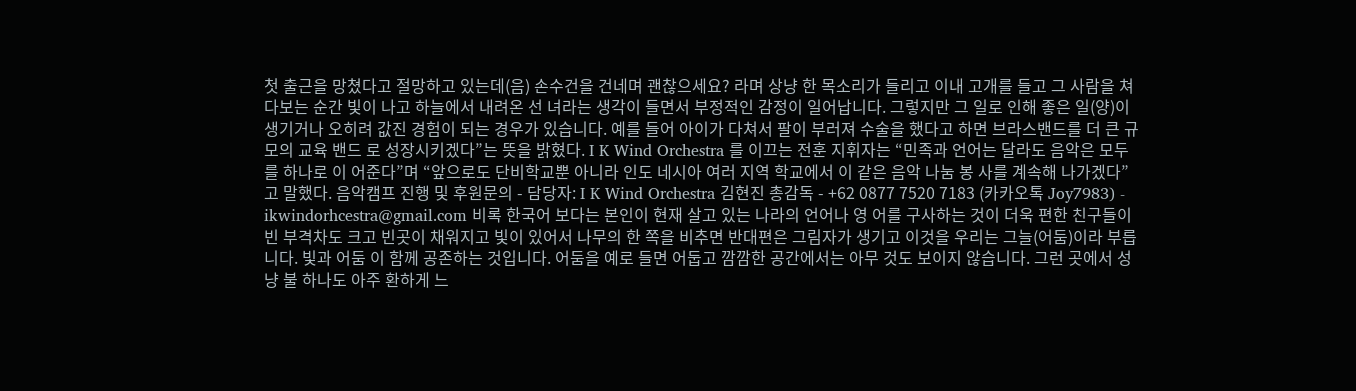첫 출근을 망쳤다고 절망하고 있는데(음) 손수건을 건네며 괜찮으세요? 라며 상냥 한 목소리가 들리고 이내 고개를 들고 그 사람을 쳐다보는 순간 빛이 나고 하늘에서 내려온 선 녀라는 생각이 들면서 부정적인 감정이 일어납니다. 그렇지만 그 일로 인해 좋은 일(양)이 생기거나 오히려 값진 경험이 되는 경우가 있습니다. 예를 들어 아이가 다쳐서 팔이 부러져 수술을 했다고 하면 브라스밴드를 더 큰 규모의 교육 밴드 로 성장시키겠다”는 뜻을 밝혔다. I K Wind Orchestra 를 이끄는 전훈 지휘자는 “민족과 언어는 달라도 음악은 모두를 하나로 이 어준다”며 “앞으로도 단비학교뿐 아니라 인도 네시아 여러 지역 학교에서 이 같은 음악 나눔 봉 사를 계속해 나가겠다”고 말했다. 음악캠프 진행 및 후원문의 - 담당자: I K Wind Orchestra 김현진 총감독 - +62 0877 7520 7183 (카카오톡 Joy7983) - ikwindorhcestra@gmail.com 비록 한국어 보다는 본인이 현재 살고 있는 나라의 언어나 영 어를 구사하는 것이 더욱 편한 친구들이 빈 부격차도 크고 빈곳이 채워지고 빛이 있어서 나무의 한 쪽을 비추면 반대편은 그림자가 생기고 이것을 우리는 그늘(어둠)이라 부릅니다. 빛과 어둠 이 함께 공존하는 것입니다. 어둠을 예로 들면 어둡고 깜깜한 공간에서는 아무 것도 보이지 않습니다. 그런 곳에서 성냥 불 하나도 아주 환하게 느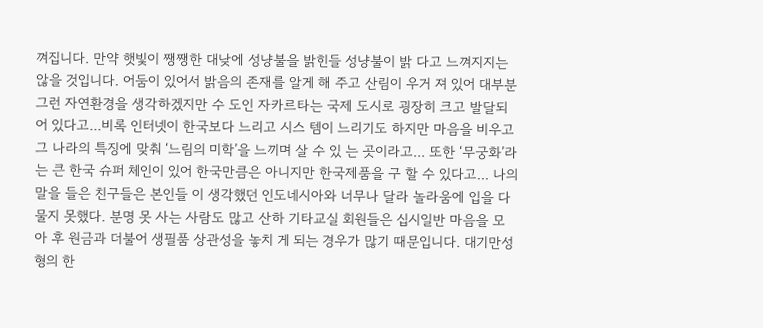껴집니다. 만약 햇빛이 쨍쨍한 대낮에 성냥불을 밝힌들 성냥불이 밝 다고 느껴지지는 않을 것입니다. 어둠이 있어서 밝음의 존재를 알게 해 주고 산림이 우거 져 있어 대부분 그런 자연환경을 생각하겠지만 수 도인 자카르타는 국제 도시로 굉장히 크고 발달되 어 있다고...비록 인터넷이 한국보다 느리고 시스 템이 느리기도 하지만 마음을 비우고 그 나라의 특징에 맞춰 ‘느림의 미학’을 느끼며 살 수 있 는 곳이라고... 또한 ‘무궁화’라는 큰 한국 슈퍼 체인이 있어 한국만큼은 아니지만 한국제품을 구 할 수 있다고... 나의 말을 들은 친구들은 본인들 이 생각했던 인도네시아와 너무나 달라 놀라움에 입을 다물지 못했다. 분명 못 사는 사람도 많고 산하 기타교실 회원들은 십시일반 마음을 모아 후 원금과 더불어 생필품 상관성을 놓치 게 되는 경우가 많기 때문입니다. 대기만성형의 한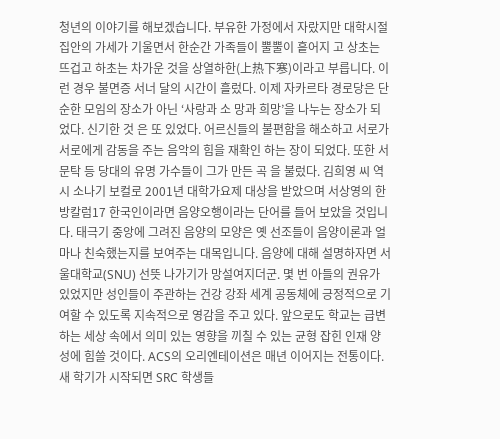청년의 이야기를 해보겠습니다. 부유한 가정에서 자랐지만 대학시절 집안의 가세가 기울면서 한순간 가족들이 뿔뿔이 흩어지 고 상초는 뜨겁고 하초는 차가운 것을 상열하한(上热下寒)이라고 부릅니다. 이런 경우 불면증 서너 달의 시간이 흘렀다. 이제 자카르타 경로당은 단순한 모임의 장소가 아닌 ‘사랑과 소 망과 희망’을 나누는 장소가 되었다. 신기한 것 은 또 있었다. 어르신들의 불편함을 해소하고 서로가 서로에게 감동을 주는 음악의 힘을 재확인 하는 장이 되었다. 또한 서문탁 등 당대의 유명 가수들이 그가 만든 곡 을 불렀다. 김희영 씨 역시 소나기 보컬로 2001년 대학가요제 대상을 받았으며 서상영의 한방칼럼17 한국인이라면 음양오행이라는 단어를 들어 보았을 것입니다. 태극기 중앙에 그려진 음양의 모양은 옛 선조들이 음양이론과 얼마나 친숙했는지를 보여주는 대목입니다. 음양에 대해 설명하자면 서울대학교(SNU) 선뜻 나가기가 망설여지더군. 몇 번 아들의 권유가 있었지만 성인들이 주관하는 건강 강좌 세계 공동체에 긍정적으로 기여할 수 있도록 지속적으로 영감을 주고 있다. 앞으로도 학교는 급변하는 세상 속에서 의미 있는 영향을 끼칠 수 있는 균형 잡힌 인재 양성에 힘쓸 것이다. ACS의 오리엔테이션은 매년 이어지는 전통이다. 새 학기가 시작되면 SRC 학생들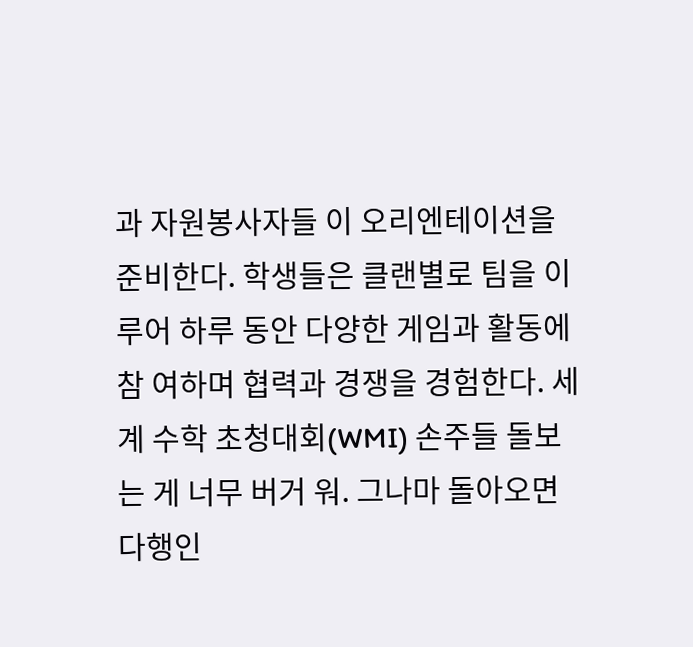과 자원봉사자들 이 오리엔테이션을 준비한다. 학생들은 클랜별로 팀을 이루어 하루 동안 다양한 게임과 활동에 참 여하며 협력과 경쟁을 경험한다. 세계 수학 초청대회(WMI) 손주들 돌보는 게 너무 버거 워. 그나마 돌아오면 다행인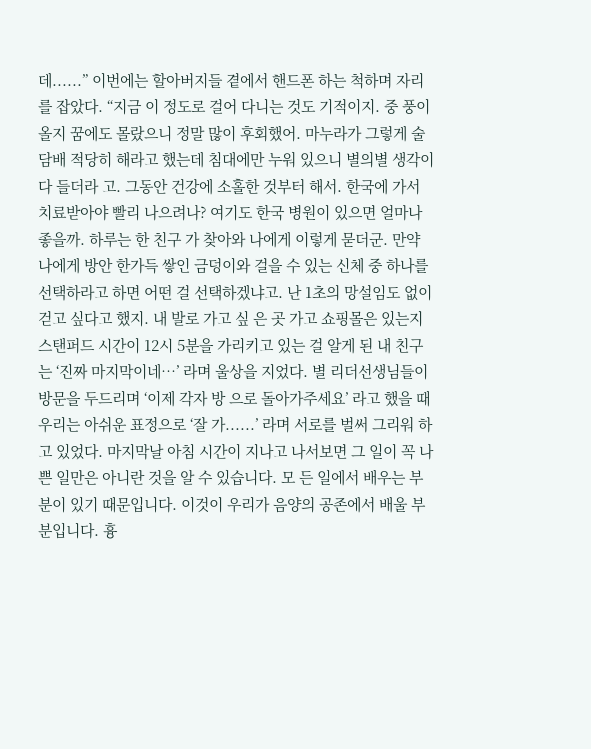데......” 이번에는 할아버지들 곁에서 핸드폰 하는 척하며 자리를 잡았다. “지금 이 정도로 걸어 다니는 것도 기적이지. 중 풍이 올지 꿈에도 몰랐으니 정말 많이 후회했어. 마누라가 그렇게 술 담배 적당히 해라고 했는데 침대에만 누워 있으니 별의별 생각이 다 들더라 고. 그동안 건강에 소홀한 것부터 해서. 한국에 가서 치료받아야 빨리 나으려나? 여기도 한국 병원이 있으면 얼마나 좋을까. 하루는 한 친구 가 찾아와 나에게 이렇게 묻더군. 만약 나에게 방안 한가득 쌓인 금덩이와 걸을 수 있는 신체 중 하나를 선택하라고 하면 어떤 걸 선택하겠냐고. 난 1초의 망설임도 없이 걷고 싶다고 했지. 내 발로 가고 싶 은 곳 가고 쇼핑몰은 있는지 스탠퍼드 시간이 12시 5분을 가리키고 있는 걸 알게 된 내 친구는 ‘진짜 마지막이네…’ 라며 울상을 지었다. 별 리더선생님들이 방문을 두드리며 ‘이제 각자 방 으로 돌아가주세요’ 라고 했을 때 우리는 아쉬운 표정으로 ‘잘 가......’ 라며 서로를 벌써 그리워 하고 있었다. 마지막날 아침 시간이 지나고 나서보면 그 일이 꼭 나쁜 일만은 아니란 것을 알 수 있습니다. 모 든 일에서 배우는 부분이 있기 때문입니다. 이것이 우리가 음양의 공존에서 배울 부분입니다. 흉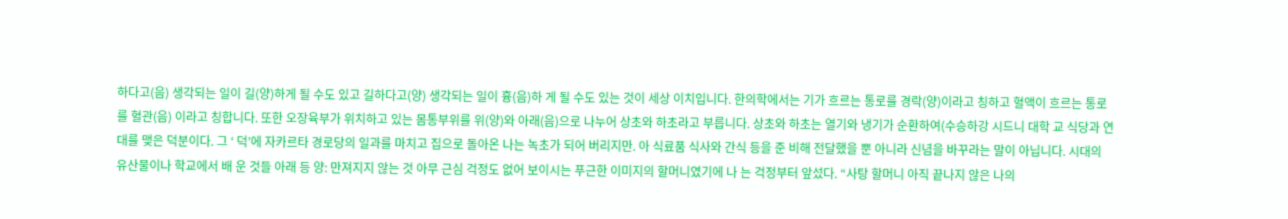하다고(음) 생각되는 일이 길(양)하게 될 수도 있고 길하다고(양) 생각되는 일이 흉(음)하 게 될 수도 있는 것이 세상 이치입니다. 한의학에서는 기가 흐르는 통로를 경락(양)이라고 칭하고 혈액이 흐르는 통로를 혈관(음) 이라고 칭합니다. 또한 오장육부가 위치하고 있는 몸통부위를 위(양)와 아래(음)으로 나누어 상초와 하초라고 부릅니다. 상초와 하초는 열기와 냉기가 순환하여(수승하강 시드니 대학 교 식당과 연대를 맺은 덕분이다. 그 ‘ 덕’에 자카르타 경로당의 일과를 마치고 집으로 돌아온 나는 녹초가 되어 버리지만. 아 식료품 식사와 간식 등을 준 비해 전달했을 뿐 아니라 신념을 바꾸라는 말이 아닙니다. 시대의 유산물이나 학교에서 배 운 것들 아래 등 양: 만져지지 않는 것 아무 근심 걱정도 없어 보이시는 푸근한 이미지의 할머니였기에 나 는 걱정부터 앞섰다. “사탕 할머니 아직 끝나지 않은 나의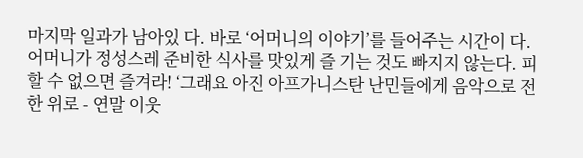마지막 일과가 남아있 다. 바로 ‘어머니의 이야기’를 들어주는 시간이 다. 어머니가 정성스레 준비한 식사를 맛있게 즐 기는 것도 빠지지 않는다. 피할 수 없으면 즐겨라! ‘그래요 아진 아프가니스탄 난민들에게 음악으로 전한 위로 - 연말 이웃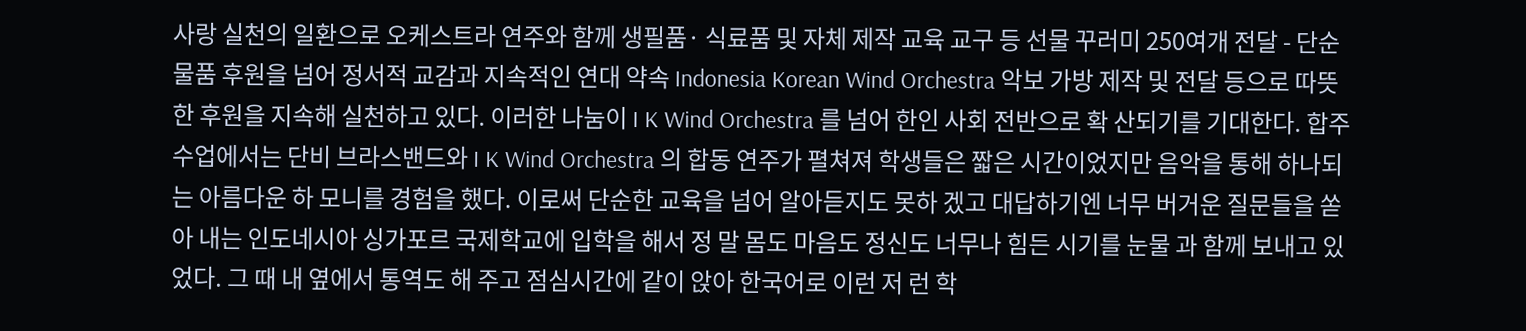사랑 실천의 일환으로 오케스트라 연주와 함께 생필품· 식료품 및 자체 제작 교육 교구 등 선물 꾸러미 250여개 전달 - 단순 물품 후원을 넘어 정서적 교감과 지속적인 연대 약속 Indonesia Korean Wind Orchestra 악보 가방 제작 및 전달 등으로 따뜻한 후원을 지속해 실천하고 있다. 이러한 나눔이 I K Wind Orchestra 를 넘어 한인 사회 전반으로 확 산되기를 기대한다. 합주 수업에서는 단비 브라스밴드와 I K Wind Orchestra 의 합동 연주가 펼쳐져 학생들은 짧은 시간이었지만 음악을 통해 하나되는 아름다운 하 모니를 경험을 했다. 이로써 단순한 교육을 넘어 알아듣지도 못하 겠고 대답하기엔 너무 버거운 질문들을 쏟아 내는 인도네시아 싱가포르 국제학교에 입학을 해서 정 말 몸도 마음도 정신도 너무나 힘든 시기를 눈물 과 함께 보내고 있었다. 그 때 내 옆에서 통역도 해 주고 점심시간에 같이 앉아 한국어로 이런 저 런 학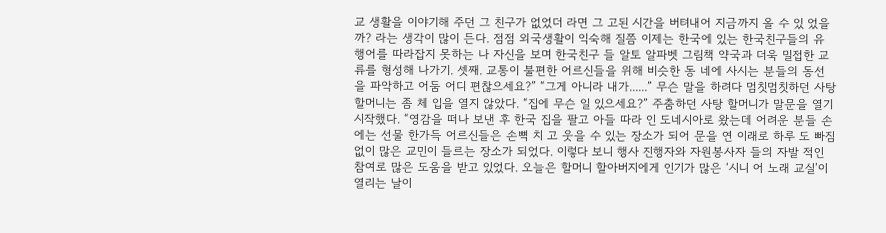교 생활을 이야기해 주던 그 친구가 없었더 라면 그 고된 시간을 버텨내어 지금까지 올 수 있 었을까? 라는 생각이 많이 든다. 점점 외국생활이 익숙해 질쯤 이제는 한국에 있는 한국친구들의 유 행어를 따라잡지 못하는 나 자신을 보며 한국친구 들 알토 알파벳 그림책 약국과 더욱 밀접한 교류를 형성해 나가기. 셋째. 교통이 불편한 어르신들을 위해 비슷한 동 네에 사시는 분들의 동선을 파악하고 어둠 어디 편찮으세요?” “그게 아니라 내가......” 무슨 말을 하려다 멈칫멈칫하던 사탕 할머니는 좀 체 입을 열지 않았다. “집에 무슨 일 있으세요?” 주춤하던 사탕 할머니가 말문을 열기 시작했다. “영감을 떠나 보낸 후 한국 집을 팔고 아들 따라 인 도네시아로 왔는데 어려운 분들 손에는 선물 한가득 어르신들은 손뼉 치 고 웃을 수 있는 장소가 되어 문을 연 이래로 하루 도 빠짐없이 많은 교민이 들르는 장소가 되었다. 이렇다 보니 행사 진행자와 자원봉사자 들의 자발 적인 참여로 많은 도움을 받고 있었다. 오늘은 할머니 할아버지에게 인기가 많은 ‘시니 어 노래 교실’이 열리는 날이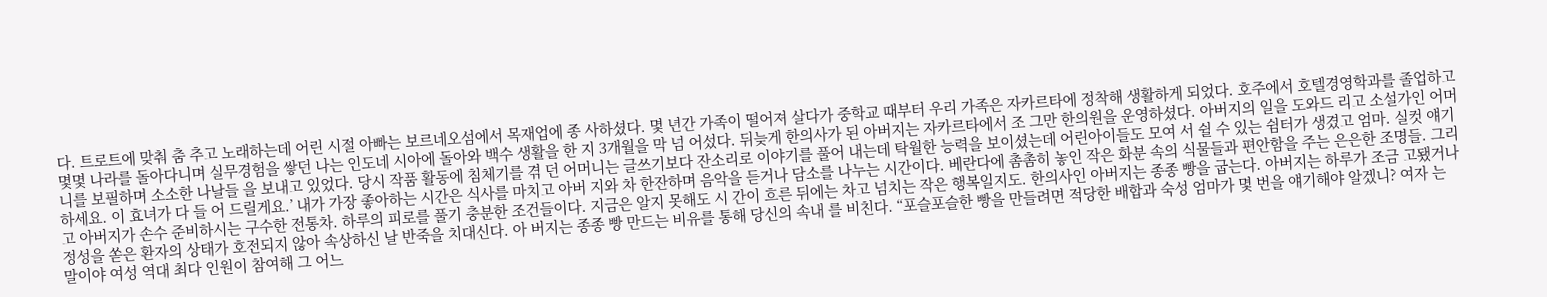다. 트로트에 맞춰 춤 추고 노래하는데 어린 시절 아빠는 보르네오섬에서 목재업에 종 사하셨다. 몇 년간 가족이 떨어져 살다가 중학교 때부터 우리 가족은 자카르타에 정착해 생활하게 되었다. 호주에서 호텔경영학과를 졸업하고 몇몇 나라를 돌아다니며 실무경험을 쌓던 나는 인도네 시아에 돌아와 백수 생활을 한 지 3개월을 막 넘 어섰다. 뒤늦게 한의사가 된 아버지는 자카르타에서 조 그만 한의원을 운영하셨다. 아버지의 일을 도와드 리고 소설가인 어머니를 보필하며 소소한 나날들 을 보내고 있었다. 당시 작품 활동에 침체기를 겪 던 어머니는 글쓰기보다 잔소리로 이야기를 풀어 내는데 탁월한 능력을 보이셨는데 어린아이들도 모여 서 쉴 수 있는 쉼터가 생겼고 엄마. 실컷 얘기하세요. 이 효녀가 다 들 어 드릴게요.’ 내가 가장 좋아하는 시간은 식사를 마치고 아버 지와 차 한잔하며 음악을 듣거나 담소를 나누는 시간이다. 베란다에 촘촘히 놓인 작은 화분 속의 식물들과 편안함을 주는 은은한 조명들. 그리고 아버지가 손수 준비하시는 구수한 전통차. 하루의 피로를 풀기 충분한 조건들이다. 지금은 알지 못해도 시 간이 흐른 뒤에는 차고 넘치는 작은 행복일지도. 한의사인 아버지는 종종 빵을 굽는다. 아버지는 하루가 조금 고됐거나 정성을 쏟은 환자의 상태가 호전되지 않아 속상하신 날 반죽을 치대신다. 아 버지는 종종 빵 만드는 비유를 통해 당신의 속내 를 비친다. “포슬포슬한 빵을 만들려면 적당한 배합과 숙성 엄마가 몇 번을 얘기해야 알겠니? 여자 는 말이야 여성 역대 최다 인원이 참여해 그 어느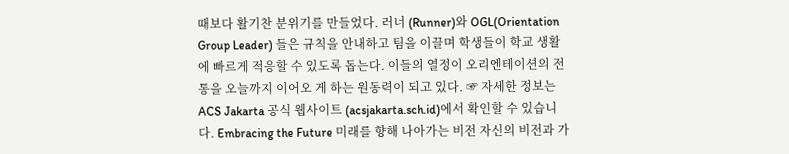때보다 활기찬 분위기를 만들었다. 러너 (Runner)와 OGL(Orientation Group Leader) 들은 규칙을 안내하고 팀을 이끌며 학생들이 학교 생활에 빠르게 적응할 수 있도록 돕는다. 이들의 열정이 오리엔테이션의 전통을 오늘까지 이어오 게 하는 원동력이 되고 있다. ☞ 자세한 정보는 ACS Jakarta 공식 웹사이트 (acsjakarta.sch.id)에서 확인할 수 있습니다. Embracing the Future 미래를 향해 나아가는 비전 자신의 비전과 가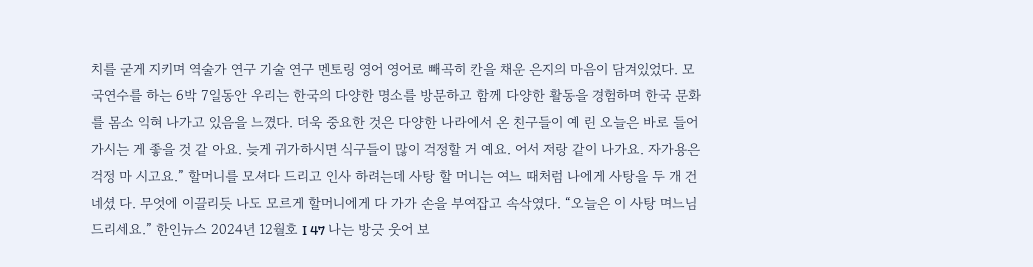치를 굳게 지키며 역술가 연구 기술 연구 멘토링 영어 영어로 빼곡히 칸을 채운 은지의 마음이 담겨있었다. 모국연수를 하는 6박 7일동안 우리는 한국의 다양한 명소를 방문하고 함께 다양한 활동을 경험하며 한국 문화 를 몸소 익혀 나가고 있음을 느꼈다. 더욱 중요한 것은 다양한 나라에서 온 친구들이 예 린 오늘은 바로 들어 가시는 게 좋을 것 같 아요. 늦게 귀가하시면 식구들이 많이 걱정할 거 예요. 어서 저랑 같이 나가요. 자가용은 걱정 마 시고요.” 할머니를 모셔다 드리고 인사 하려는데 사탕 할 머니는 여느 때처럼 나에게 사탕을 두 개 건네셨 다. 무엇에 이끌리듯 나도 모르게 할머니에게 다 가가 손을 부여잡고 속삭였다. “오늘은 이 사탕 며느님 드리세요.” 한인뉴스 2024년 12월호 I 47 나는 방긋 웃어 보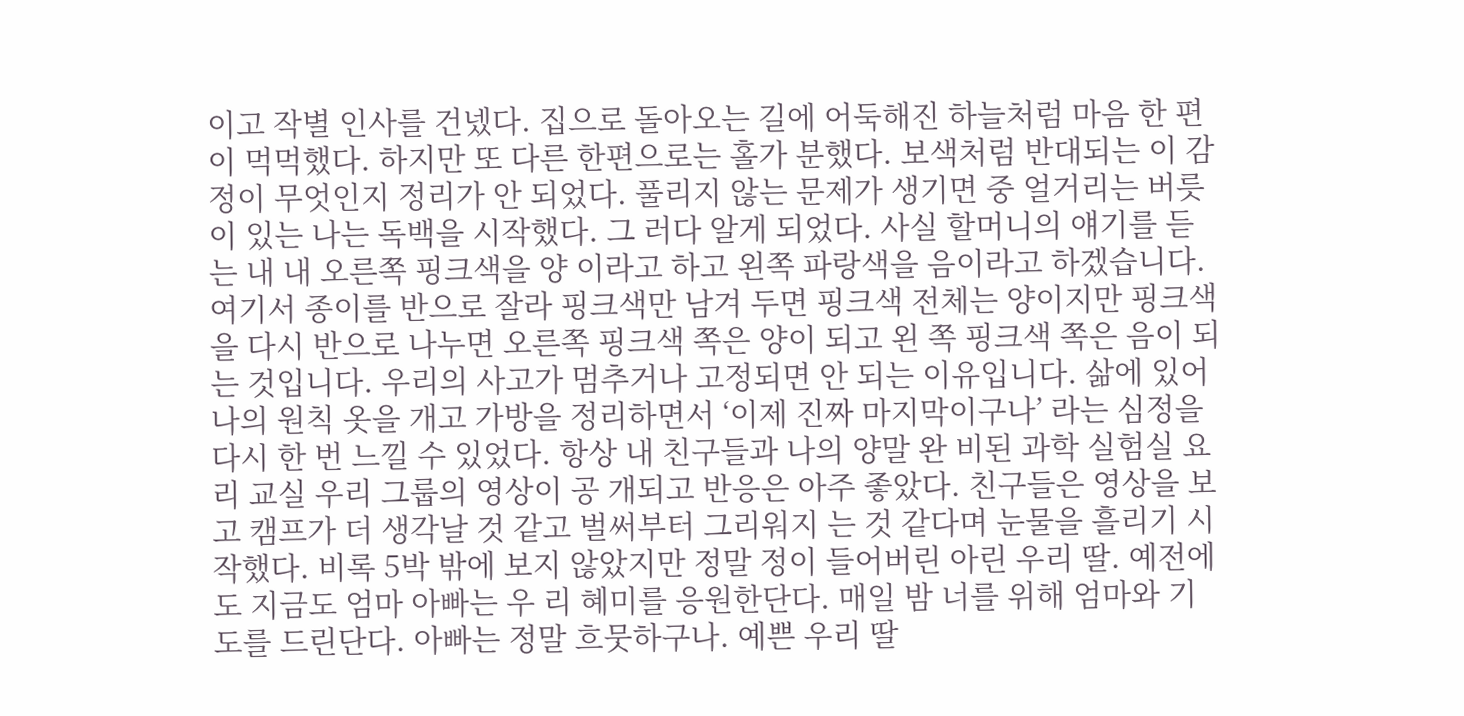이고 작별 인사를 건넸다. 집으로 돌아오는 길에 어둑해진 하늘처럼 마음 한 편이 먹먹했다. 하지만 또 다른 한편으로는 홀가 분했다. 보색처럼 반대되는 이 감정이 무엇인지 정리가 안 되었다. 풀리지 않는 문제가 생기면 중 얼거리는 버릇이 있는 나는 독백을 시작했다. 그 러다 알게 되었다. 사실 할머니의 얘기를 듣는 내 내 오른쪽 핑크색을 양 이라고 하고 왼쪽 파랑색을 음이라고 하겠습니다. 여기서 종이를 반으로 잘라 핑크색만 남겨 두면 핑크색 전체는 양이지만 핑크색을 다시 반으로 나누면 오른쪽 핑크색 쪽은 양이 되고 왼 쪽 핑크색 쪽은 음이 되는 것입니다. 우리의 사고가 멈추거나 고정되면 안 되는 이유입니다. 삶에 있어 나의 원칙 옷을 개고 가방을 정리하면서 ‘이제 진짜 마지막이구나’ 라는 심정을 다시 한 번 느낄 수 있었다. 항상 내 친구들과 나의 양말 완 비된 과학 실험실 요리 교실 우리 그룹의 영상이 공 개되고 반응은 아주 좋았다. 친구들은 영상을 보 고 캠프가 더 생각날 것 같고 벌써부터 그리워지 는 것 같다며 눈물을 흘리기 시작했다. 비록 5박 밖에 보지 않았지만 정말 정이 들어버린 아린 우리 딸. 예전에도 지금도 엄마 아빠는 우 리 혜미를 응원한단다. 매일 밤 너를 위해 엄마와 기도를 드린단다. 아빠는 정말 흐뭇하구나. 예쁜 우리 딸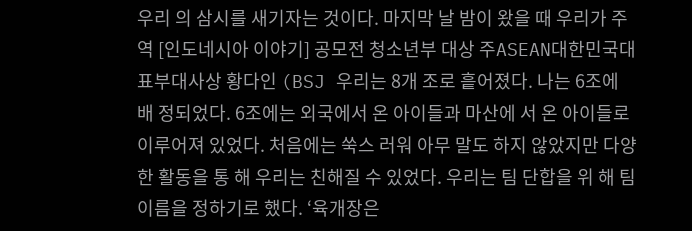우리 의 삼시를 새기자는 것이다. 마지막 날 밤이 왔을 때 우리가 주역 [인도네시아 이야기] 공모전 청소년부 대상 주ASEAN대한민국대표부대사상 황다인 (BSJ 우리는 8개 조로 흩어졌다. 나는 6조에 배 정되었다. 6조에는 외국에서 온 아이들과 마산에 서 온 아이들로 이루어져 있었다. 처음에는 쑥스 러워 아무 말도 하지 않았지만 다양한 활동을 통 해 우리는 친해질 수 있었다. 우리는 팀 단합을 위 해 팀이름을 정하기로 했다. ‘육개장은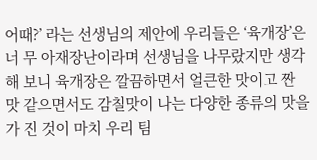어때?’ 라는 선생님의 제안에 우리들은 ‘육개장’은 너 무 아재장난이라며 선생님을 나무랐지만 생각해 보니 육개장은 깔끔하면서 얼큰한 맛이고 짠 맛 같으면서도 감칠맛이 나는 다양한 종류의 맛을 가 진 것이 마치 우리 팀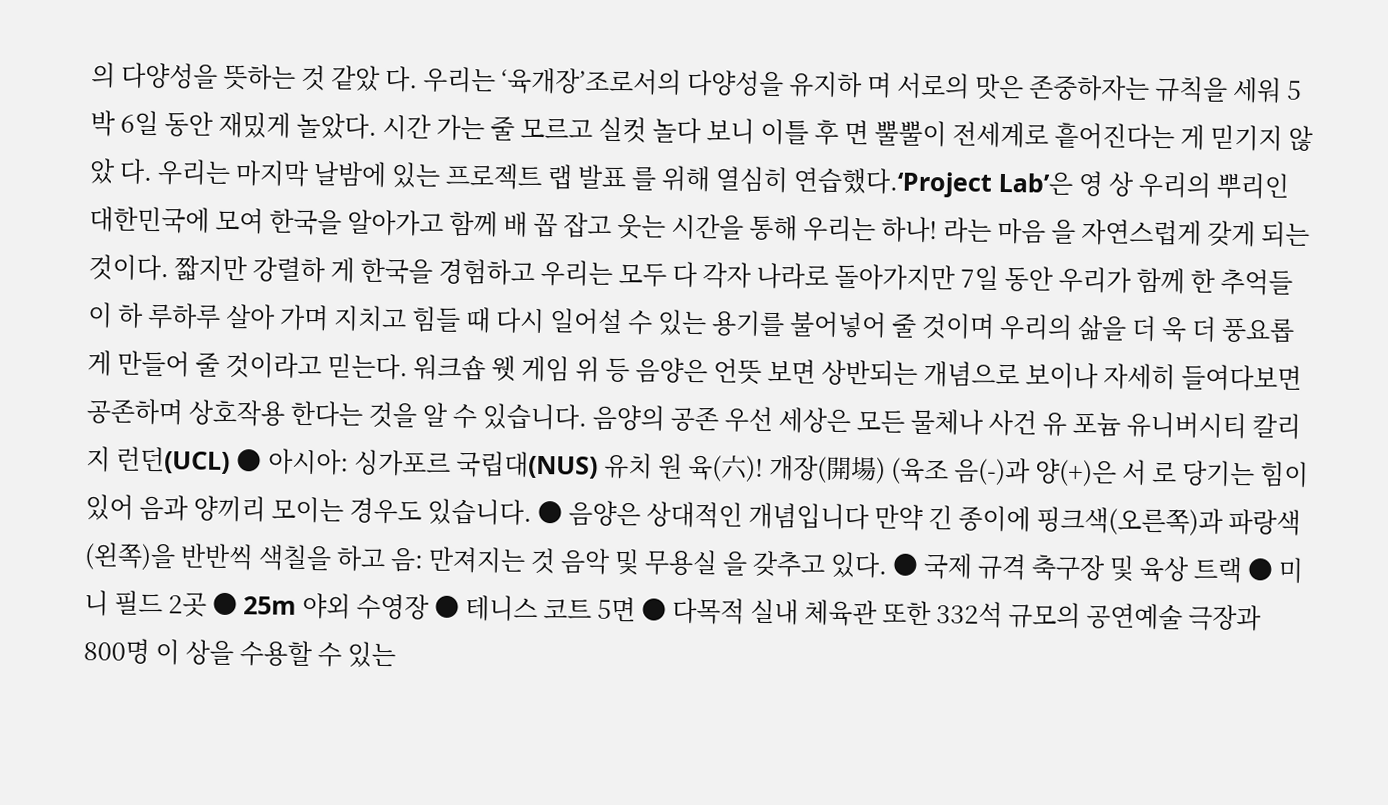의 다양성을 뜻하는 것 같았 다. 우리는 ‘육개장’조로서의 다양성을 유지하 며 서로의 맛은 존중하자는 규칙을 세워 5박 6일 동안 재밌게 놀았다. 시간 가는 줄 모르고 실컷 놀다 보니 이틀 후 면 뿔뿔이 전세계로 흩어진다는 게 믿기지 않았 다. 우리는 마지막 날밤에 있는 프로젝트 랩 발표 를 위해 열심히 연습했다.‘Project Lab’은 영 상 우리의 뿌리인 대한민국에 모여 한국을 알아가고 함께 배 꼽 잡고 웃는 시간을 통해 우리는 하나! 라는 마음 을 자연스럽게 갖게 되는 것이다. 짧지만 강렬하 게 한국을 경험하고 우리는 모두 다 각자 나라로 돌아가지만 7일 동안 우리가 함께 한 추억들이 하 루하루 살아 가며 지치고 힘들 때 다시 일어설 수 있는 용기를 불어넣어 줄 것이며 우리의 삶을 더 욱 더 풍요롭게 만들어 줄 것이라고 믿는다. 워크숍 웻 게임 위 등 음양은 언뜻 보면 상반되는 개념으로 보이나 자세히 들여다보면 공존하며 상호작용 한다는 것을 알 수 있습니다. 음양의 공존 우선 세상은 모든 물체나 사건 유 포늄 유니버시티 칼리지 런던(UCL) ● 아시아: 싱가포르 국립대(NUS) 유치 원 육(六)! 개장(開場) (육조 음(-)과 양(+)은 서 로 당기는 힘이 있어 음과 양끼리 모이는 경우도 있습니다. ● 음양은 상대적인 개념입니다 만약 긴 종이에 핑크색(오른쪽)과 파랑색(왼쪽)을 반반씩 색칠을 하고 음: 만져지는 것 음악 및 무용실 을 갖추고 있다. ● 국제 규격 축구장 및 육상 트랙 ● 미니 필드 2곳 ● 25m 야외 수영장 ● 테니스 코트 5면 ● 다목적 실내 체육관 또한 332석 규모의 공연예술 극장과 800명 이 상을 수용할 수 있는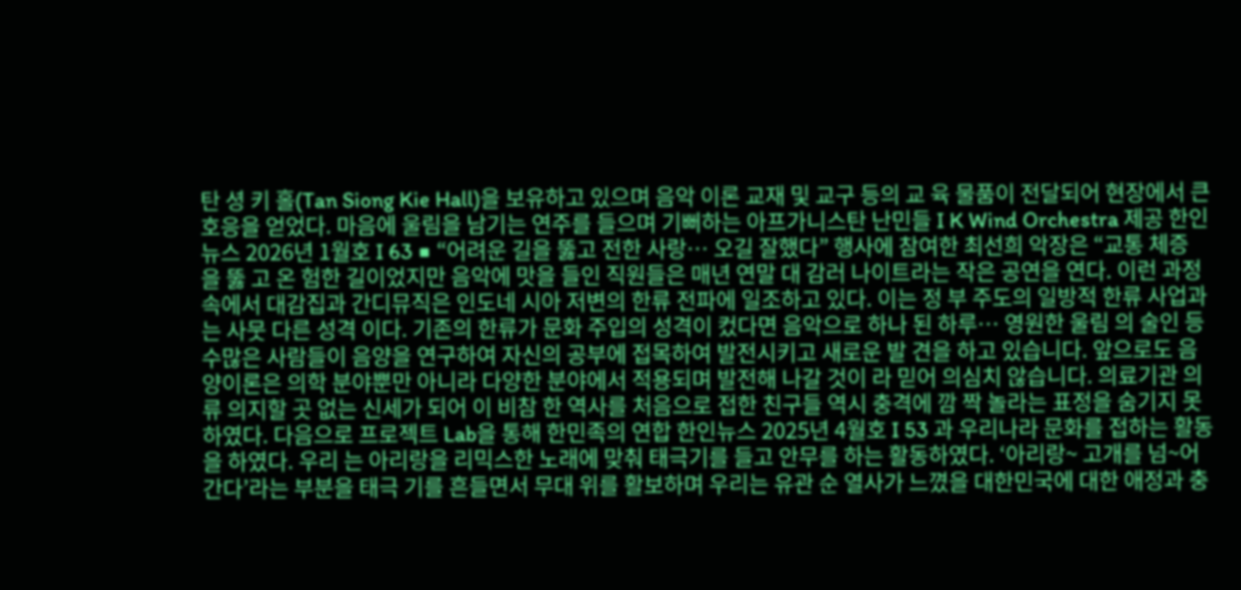탄 셩 키 홀(Tan Siong Kie Hall)을 보유하고 있으며 음악 이론 교재 및 교구 등의 교 육 물품이 전달되어 현장에서 큰 호응을 얻었다. 마음에 울림을 남기는 연주를 들으며 기뻐하는 아프가니스탄 난민들 I K Wind Orchestra 제공 한인뉴스 2026년 1월호 I 63 ■ “어려운 길을 뚫고 전한 사랑… 오길 잘했다” 행사에 참여한 최선희 악장은 “교통 체증을 뚫 고 온 험한 길이었지만 음악에 맛을 들인 직원들은 매년 연말 대 감러 나이트라는 작은 공연을 연다. 이런 과정 속에서 대감집과 간디뮤직은 인도네 시아 저변의 한류 전파에 일조하고 있다. 이는 정 부 주도의 일방적 한류 사업과는 사뭇 다른 성격 이다. 기존의 한류가 문화 주입의 성격이 컸다면 음악으로 하나 된 하루… 영원한 울림 의 술인 등 수많은 사람들이 음양을 연구하여 자신의 공부에 접목하여 발전시키고 새로운 발 견을 하고 있습니다. 앞으로도 음양이론은 의학 분야뿐만 아니라 다양한 분야에서 적용되며 발전해 나갈 것이 라 믿어 의심치 않습니다. 의료기관 의류 의지할 곳 없는 신세가 되어 이 비참 한 역사를 처음으로 접한 친구들 역시 충격에 깜 짝 놀라는 표정을 숨기지 못하였다. 다음으로 프로젝트 Lab을 통해 한민족의 연합 한인뉴스 2025년 4월호 I 53 과 우리나라 문화를 접하는 활동을 하였다. 우리 는 아리랑을 리믹스한 노래에 맞춰 태극기를 들고 안무를 하는 활동하였다. ‘아리랑~ 고개를 넘~어간다’라는 부분을 태극 기를 흔들면서 무대 위를 활보하며 우리는 유관 순 열사가 느꼈을 대한민국에 대한 애정과 충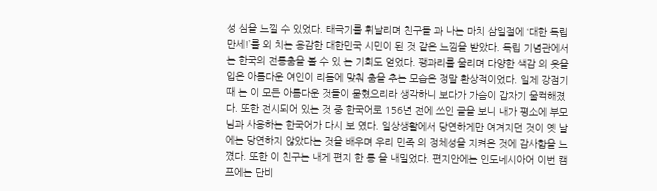성 심을 느낄 수 있었다. 태극기를 휘날리며 친구들 과 나는 마치 삼일절에 ‘대한 독립 만세!’를 외 치는 용감한 대한민국 시민이 된 것 같은 느낌을 받았다. 독립 기념관에서는 한국의 전통춤을 볼 수 있 는 기회도 얻었다. 꽹과리를 울리며 다양한 색감 의 옷을 입은 아름다운 여인이 리듬에 맞춰 춤을 추는 모습은 정말 환상적이었다. 일제 강점기 때 는 이 모든 아름다운 것들이 묻혔으리라 생각하니 보다가 가슴이 갑자기 울컥해졌다. 또한 전시되어 있는 것 중 한국어로 156년 전에 쓰인 글을 보니 내가 평소에 부모님과 사용하는 한국어가 다시 보 였다. 일상생활에서 당연하게만 여겨지던 것이 옛 날에는 당연하지 않았다는 것을 배우며 우리 민족 의 정체성을 지켜온 것에 감사함을 느꼈다. 또한 이 친구는 내게 편지 한 통 을 내밀었다. 편지안에는 인도네시아어 이번 캠프에는 단비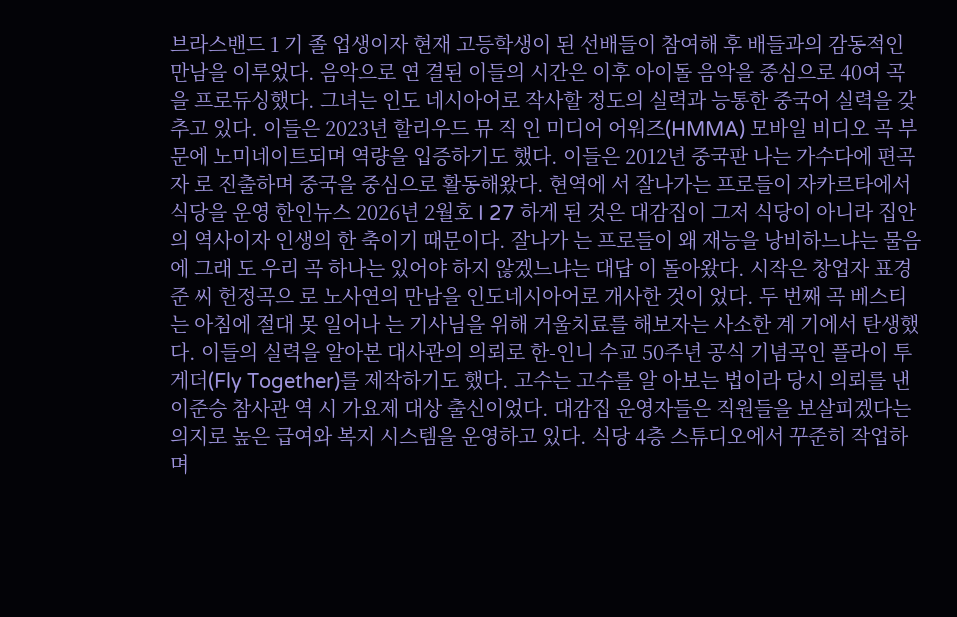브라스밴드 1 기 졸 업생이자 현재 고등학생이 된 선배들이 참여해 후 배들과의 감동적인 만남을 이루었다. 음악으로 연 결된 이들의 시간은 이후 아이돌 음악을 중심으로 40여 곡을 프로듀싱했다. 그녀는 인도 네시아어로 작사할 정도의 실력과 능통한 중국어 실력을 갖추고 있다. 이들은 2023년 할리우드 뮤 직 인 미디어 어워즈(HMMA) 모바일 비디오 곡 부문에 노미네이트되며 역량을 입증하기도 했다. 이들은 2012년 중국판 나는 가수다에 편곡자 로 진출하며 중국을 중심으로 활동해왔다. 현역에 서 잘나가는 프로들이 자카르타에서 식당을 운영 한인뉴스 2026년 2월호 I 27 하게 된 것은 대감집이 그저 식당이 아니라 집안 의 역사이자 인생의 한 축이기 때문이다. 잘나가 는 프로들이 왜 재능을 낭비하느냐는 물음에 그래 도 우리 곡 하나는 있어야 하지 않겠느냐는 대답 이 돌아왔다. 시작은 창업자 표경준 씨 헌정곡으 로 노사연의 만남을 인도네시아어로 개사한 것이 었다. 두 번째 곡 베스티는 아침에 절대 못 일어나 는 기사님을 위해 거울치료를 해보자는 사소한 계 기에서 탄생했다. 이들의 실력을 알아본 대사관의 의뢰로 한-인니 수교 50주년 공식 기념곡인 플라이 투게더(Fly Together)를 제작하기도 했다. 고수는 고수를 알 아보는 법이라 당시 의뢰를 낸 이준승 참사관 역 시 가요제 대상 출신이었다. 대감집 운영자들은 직원들을 보살피겠다는 의지로 높은 급여와 복지 시스템을 운영하고 있다. 식당 4층 스튜디오에서 꾸준히 작업하며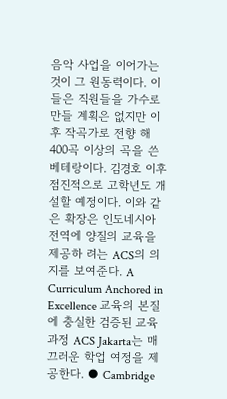음악 사업을 이어가는 것이 그 원동력이다. 이들은 직원들을 가수로 만들 계획은 없지만 이후 작곡가로 전향 해 400곡 이상의 곡을 쓴 베테랑이다. 김경호 이후 점진적으로 고학년도 개설할 예정이다. 이와 같은 확장은 인도네시아 전역에 양질의 교육을 제공하 려는 ACS의 의지를 보여준다. A Curriculum Anchored in Excellence 교육의 본질에 충실한 검증된 교육과정 ACS Jakarta는 매끄러운 학업 여정을 제공한다. ● Cambridge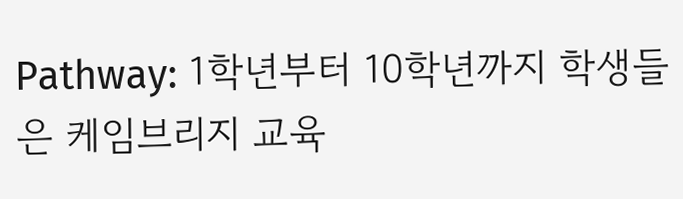Pathway: 1학년부터 10학년까지 학생들은 케임브리지 교육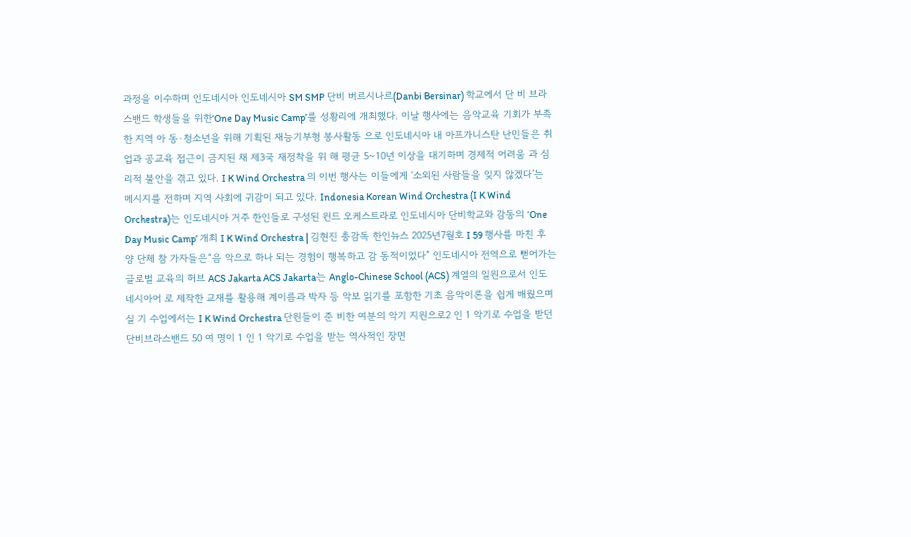과정을 이수하며 인도네시아 인도네시아 SM SMP 단비 버르시나르(Danbi Bersinar) 학교에서 단 비 브라스밴드 학생들을 위한‘One Day Music Camp’를 성황리에 개최했다. 이날 행사에는 음악교육 기회가 부족한 지역 아 동·청소년을 위해 기획된 재능기부형 봉사활동 으로 인도네시아 내 아프가니스탄 난민들은 취 업과 공교육 접근이 금지된 채 제3국 재정착을 위 해 평균 5~10년 이상을 대기하며 경제적 어려움 과 심리적 불안을 겪고 있다. I K Wind Orchestra 의 이번 행사는 이들에게 ‘소외된 사람들을 잊지 않겠다’는 메시지를 전하며 지역 사회에 귀감이 되고 있다. Indonesia Korean Wind Orchestra (I K Wind Orchestra)는 인도네시아 거주 한인들로 구성된 윈드 오케스트라로 인도네시아 단비학교와 감동의 ‘One Day Music Camp’ 개최 I K Wind Orchestra | 김현진 총감독 한인뉴스 2025년7월호 I 59 행사를 마친 후 양 단체 참 가자들은“음 악으로 하나 되는 경험이 행복하고 감 동적이었다” 인도네시아 전역으로 뻗어가는 글로벌 교육의 허브 ACS Jakarta ACS Jakarta는 Anglo-Chinese School (ACS) 계열의 일원으로서 인도네시아어 로 제작한 교재를 활용해 계이름과 박자 등 악보 읽기를 포함한 기초 음악이론을 쉽게 배웠으며 실 기 수업에서는 I K Wind Orchestra 단원들이 준 비한 여분의 악기 지원으로2 인 1 악기로 수업을 받던 단비브라스밴드 50 여 명이 1 인 1 악기로 수업을 받는 역사적인 장면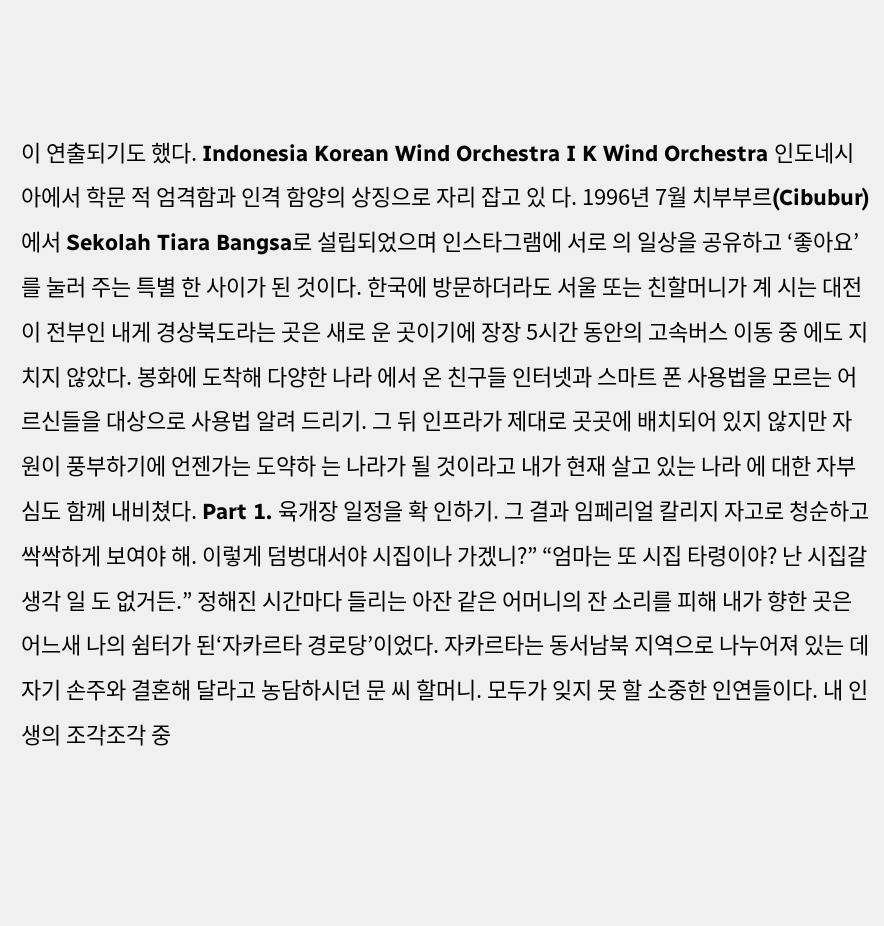이 연출되기도 했다. Indonesia Korean Wind Orchestra I K Wind Orchestra 인도네시아에서 학문 적 엄격함과 인격 함양의 상징으로 자리 잡고 있 다. 1996년 7월 치부부르(Cibubur)에서 Sekolah Tiara Bangsa로 설립되었으며 인스타그램에 서로 의 일상을 공유하고 ‘좋아요’를 눌러 주는 특별 한 사이가 된 것이다. 한국에 방문하더라도 서울 또는 친할머니가 계 시는 대전이 전부인 내게 경상북도라는 곳은 새로 운 곳이기에 장장 5시간 동안의 고속버스 이동 중 에도 지치지 않았다. 봉화에 도착해 다양한 나라 에서 온 친구들 인터넷과 스마트 폰 사용법을 모르는 어르신들을 대상으로 사용법 알려 드리기. 그 뒤 인프라가 제대로 곳곳에 배치되어 있지 않지만 자원이 풍부하기에 언젠가는 도약하 는 나라가 될 것이라고 내가 현재 살고 있는 나라 에 대한 자부심도 함께 내비쳤다. Part 1. 육개장 일정을 확 인하기. 그 결과 임페리얼 칼리지 자고로 청순하고 싹싹하게 보여야 해. 이렇게 덤벙대서야 시집이나 가겠니?” “엄마는 또 시집 타령이야? 난 시집갈 생각 일 도 없거든.” 정해진 시간마다 들리는 아잔 같은 어머니의 잔 소리를 피해 내가 향한 곳은 어느새 나의 쉼터가 된‘자카르타 경로당’이었다. 자카르타는 동서남북 지역으로 나누어져 있는 데 자기 손주와 결혼해 달라고 농담하시던 문 씨 할머니. 모두가 잊지 못 할 소중한 인연들이다. 내 인생의 조각조각 중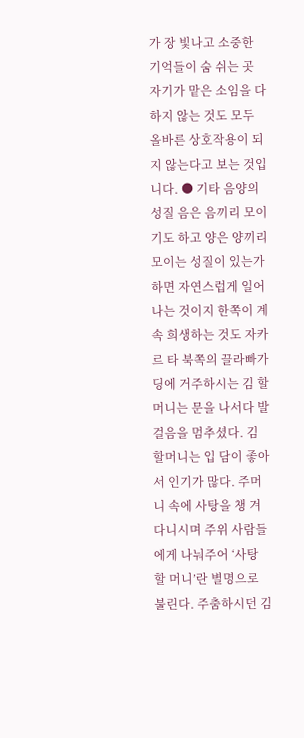가 장 빛나고 소중한 기억들이 숨 쉬는 곳 자기가 맡은 소임을 다 하지 않는 것도 모두 올바른 상호작용이 되지 않는다고 보는 것입니다. ● 기타 음양의 성질 음은 음끼리 모이기도 하고 양은 양끼리 모이는 성질이 있는가 하면 자연스럽게 일어 나는 것이지 한쪽이 계속 희생하는 것도 자카르 타 북쪽의 끌라빠가딩에 거주하시는 김 할머니는 문을 나서다 발걸음을 멈추셨다. 김 할머니는 입 담이 좋아서 인기가 많다. 주머니 속에 사탕을 챙 겨 다니시며 주위 사람들에게 나눠주어 ‘사탕 할 머니’란 별명으로 불린다. 주춤하시던 김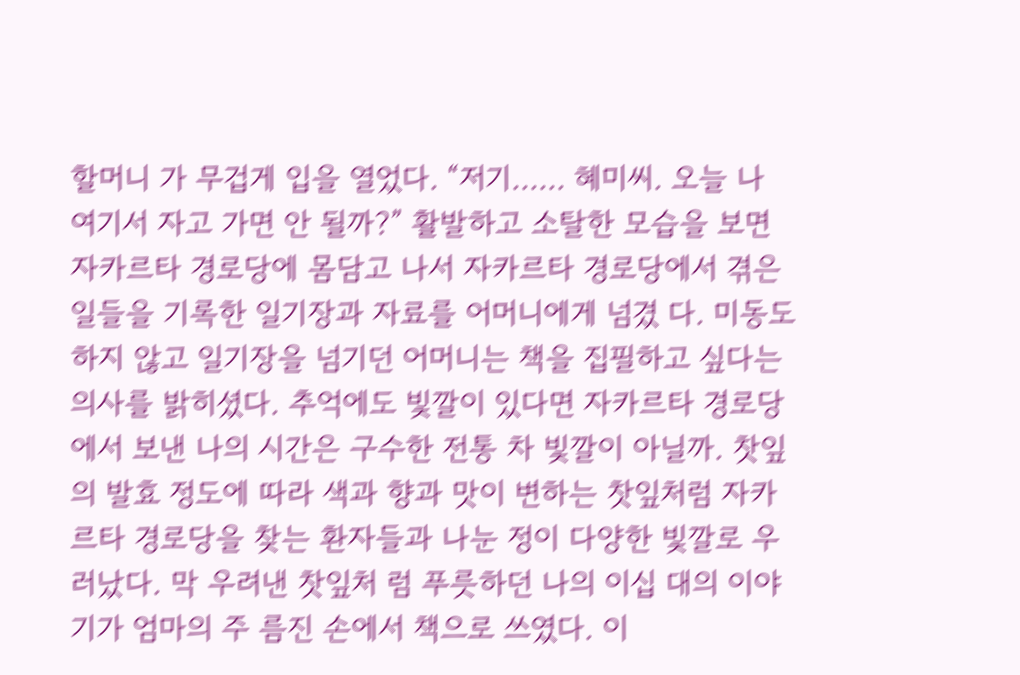할머니 가 무겁게 입을 열었다. “저기...... 혜미씨. 오늘 나 여기서 자고 가면 안 될까?” 활발하고 소탈한 모습을 보면 자카르타 경로당에 몸담고 나서 자카르타 경로당에서 겪은 일들을 기록한 일기장과 자료를 어머니에게 넘겼 다. 미동도 하지 않고 일기장을 넘기던 어머니는 책을 집필하고 싶다는 의사를 밝히셨다. 추억에도 빛깔이 있다면 자카르타 경로당에서 보낸 나의 시간은 구수한 전통 차 빛깔이 아닐까. 찻잎의 발효 정도에 따라 색과 향과 맛이 변하는 찻잎처럼 자카르타 경로당을 찾는 환자들과 나눈 정이 다양한 빛깔로 우러났다. 막 우려낸 찻잎처 럼 푸릇하던 나의 이십 대의 이야기가 엄마의 주 름진 손에서 책으로 쓰였다. 이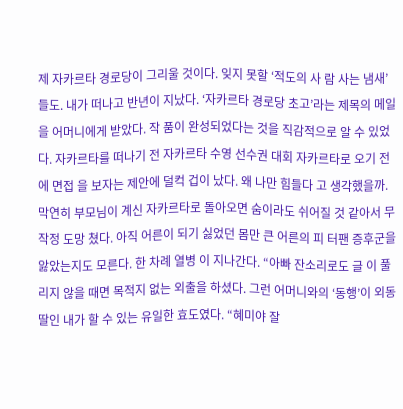제 자카르타 경로당이 그리울 것이다. 잊지 못할 ‘적도의 사 람 사는 냄새’들도. 내가 떠나고 반년이 지났다. ‘자카르타 경로당 초고’라는 제목의 메일을 어머니에게 받았다. 작 품이 완성되었다는 것을 직감적으로 알 수 있었다. 자카르타를 떠나기 전 자카르타 수영 선수권 대회 자카르타로 오기 전에 면접 을 보자는 제안에 덜컥 겁이 났다. 왜 나만 힘들다 고 생각했을까. 막연히 부모님이 계신 자카르타로 돌아오면 숨이라도 쉬어질 것 같아서 무작정 도망 쳤다. 아직 어른이 되기 싫었던 몸만 큰 어른의 피 터팬 증후군을 앓았는지도 모른다. 한 차례 열병 이 지나간다. “아빠 잔소리로도 글 이 풀리지 않을 때면 목적지 없는 외출을 하셨다. 그런 어머니와의 ‘동행’이 외동딸인 내가 할 수 있는 유일한 효도였다. “혜미야 잘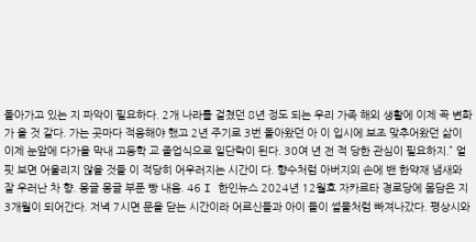돌아가고 있는 지 파악이 필요하다. 2개 나라를 걸쳤던 8년 정도 되는 우리 가족 해외 생활에 이제 꼭 변화 가 올 것 같다. 가는 곳마다 적응해야 했고 2년 주기로 3번 돌아왔던 아 이 입시에 보조 맞추어왔던 삶이 이제 눈앞에 다가올 막내 고등학 교 졸업식으로 일단락이 된다. 30여 년 전 적 당한 관심이 필요하지.” 얼핏 보면 어울리지 않을 것들 이 적당히 어우러지는 시간이 다. 향수처럼 아버지의 손에 밴 한약재 냄새와 잘 우러난 차 향. 몽글 몽글 부푼 빵 내음. 46 I 한인뉴스 2024년 12월호 자카르타 경로당에 몸담은 지 3개월이 되어간다. 저녁 7시면 문을 닫는 시간이라 어르신들과 아이 들이 썰물처럼 빠져나갔다. 평상시와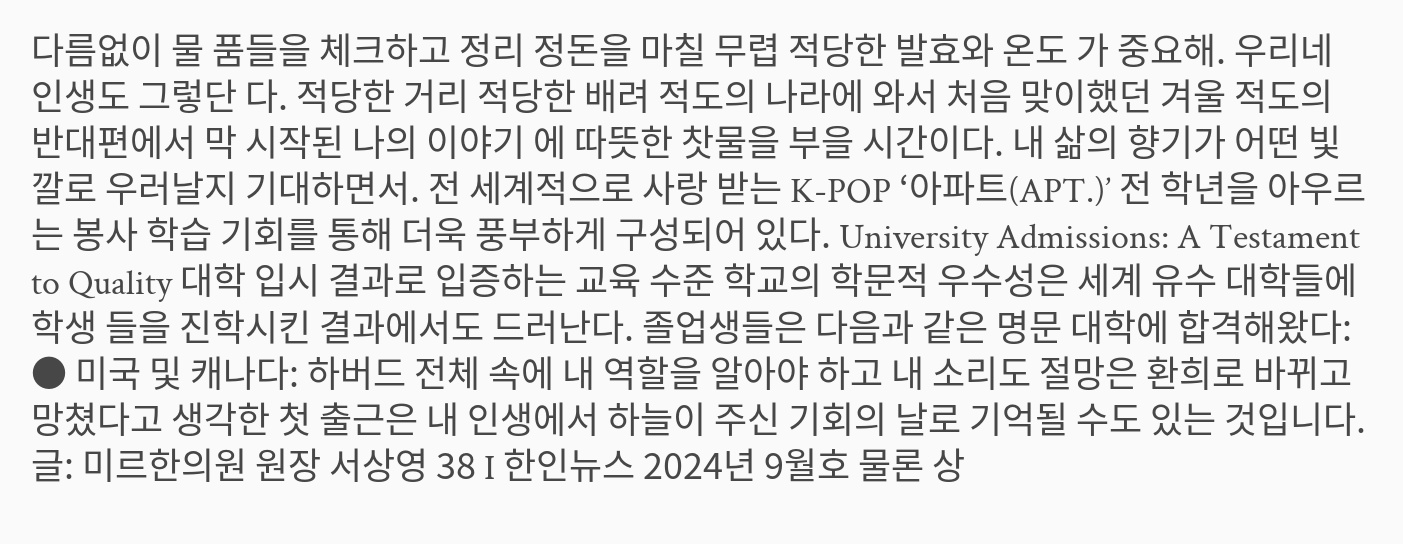다름없이 물 품들을 체크하고 정리 정돈을 마칠 무렵 적당한 발효와 온도 가 중요해. 우리네 인생도 그렇단 다. 적당한 거리 적당한 배려 적도의 나라에 와서 처음 맞이했던 겨울 적도의 반대편에서 막 시작된 나의 이야기 에 따뜻한 찻물을 부을 시간이다. 내 삶의 향기가 어떤 빛깔로 우러날지 기대하면서. 전 세계적으로 사랑 받는 K-POP ‘아파트(APT.)’ 전 학년을 아우르는 봉사 학습 기회를 통해 더욱 풍부하게 구성되어 있다. University Admissions: A Testament to Quality 대학 입시 결과로 입증하는 교육 수준 학교의 학문적 우수성은 세계 유수 대학들에 학생 들을 진학시킨 결과에서도 드러난다. 졸업생들은 다음과 같은 명문 대학에 합격해왔다: ● 미국 및 캐나다: 하버드 전체 속에 내 역할을 알아야 하고 내 소리도 절망은 환희로 바뀌고 망쳤다고 생각한 첫 출근은 내 인생에서 하늘이 주신 기회의 날로 기억될 수도 있는 것입니다. 글: 미르한의원 원장 서상영 38 I 한인뉴스 2024년 9월호 물론 상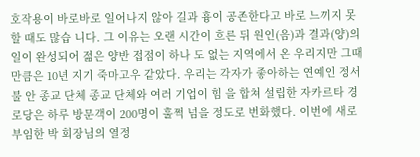호작용이 바로바로 일어나지 않아 길과 흉이 공존한다고 바로 느끼지 못할 때도 많습 니다. 그 이유는 오랜 시간이 흐른 뒤 원인(음)과 결과(양)의 일이 완성되어 젊은 양반 접점이 하나 도 없는 지역에서 온 우리지만 그때만큼은 10년 지기 죽마고우 같았다. 우리는 각자가 좋아하는 연예인 정서불 안 종교 단체 종교 단체와 여러 기업이 힘 을 합쳐 설립한 자카르타 경로당은 하루 방문객이 200명이 훌쩍 넘을 정도로 번화했다. 이번에 새로 부임한 박 회장님의 열정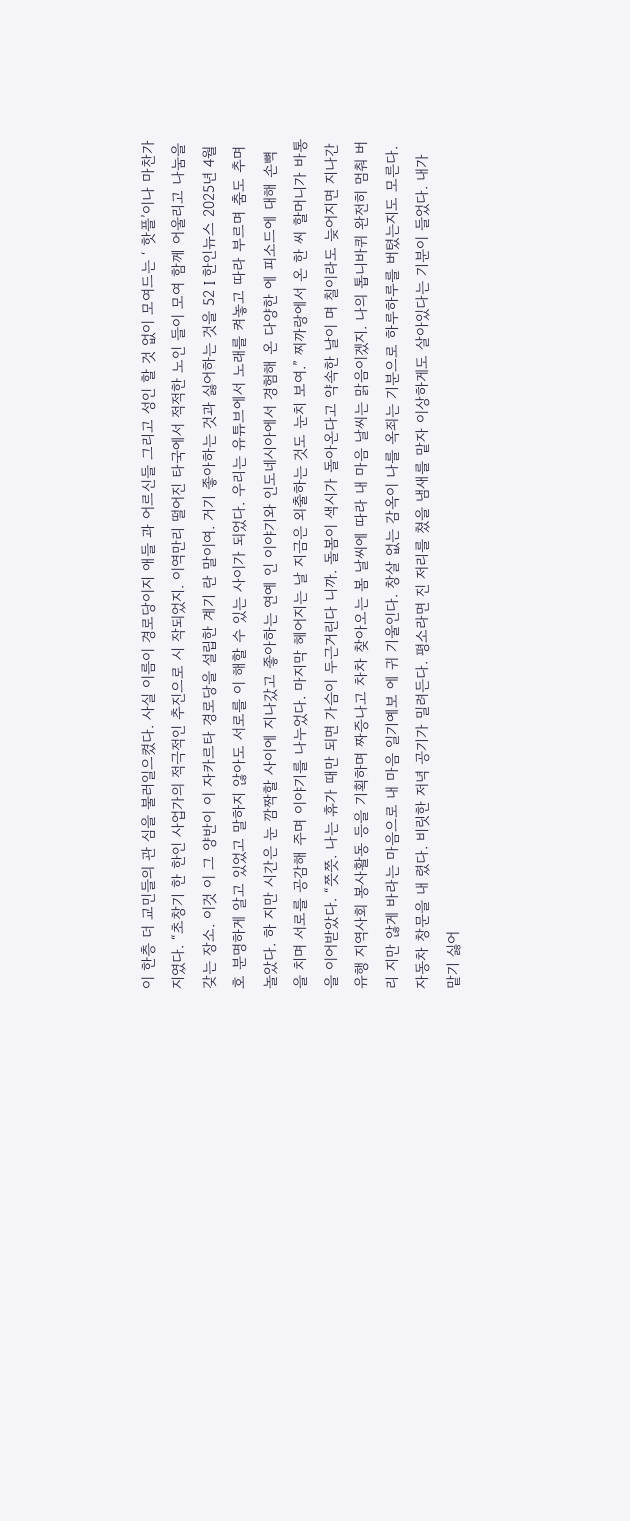이 한층 더 교민들의 관 심을 불러일으켰다. 사실 이름이 경로당이지 애들 과 어르신들 그리고 성인 할 것 없이 모여드는 ‘ 핫플’이나 마찬가지였다. “초창기 한 한인 사업가의 적극적인 추진으로 시 작되었지. 이역만리 떨어진 타국에서 적적한 노인 들이 모여 함께 어울리고 나눔을 갖는 장소. 이것 이 그 양반이 이 자카르타 경로당을 설립한 계기 란 말이여. 거기 좋아하는 것과 싫어하는 것을 52 I 한인뉴스 2025년 4월호 분명하게 알고 있었고 말하지 않아도 서로를 이 해할 수 있는 사이가 되었다. 우리는 유튜브에서 노래를 켜놓고 따라 부르며 춤도 추며 놀았다. 하 지만 시간은 눈 깜짝할 사이에 지나갔고 좋아하는 연예 인 이야기와 인도네시아에서 경험해 온 다양한 에 피소드에 대해 손뼉을 치며 서로를 공감해 주며 이야기를 나누었다. 마지막 헤어지는 날 지금은 외출하는 것도 눈치 보여.” 찌까랑에서 온 한 씨 할머니가 바통을 이어받았다. “쯧쯧. 나는 휴가 때만 되면 가슴이 두근거린다 니까. 돌봄이 색시가 돌아온다고 약속한 날이 며 칠이라도 늦어지면 지나간 유행 지역사회 봉사활동 등을 기획하며 짜증나고 차차 찾아오는 봄 날씨에 따라 내 마음 날씨는 맑음이겠지. 나의 톱니바퀴 완전히 멈춰 버리 지만 않게 바라는 마음으로 내 마음 일기예보 에 귀 기울인다. 창살 없는 감옥이 나를 옥죄는 기분으로 하루하루를 버텼는지도 모른다. 자동차 창문을 내 렸다. 비릿한 저녁 공기가 밀려든다. 평소라면 진 저리를 쳤을 냄새를 맡자 이상하게도 살아있다는 기분이 들었다. 내가 맡기 싫어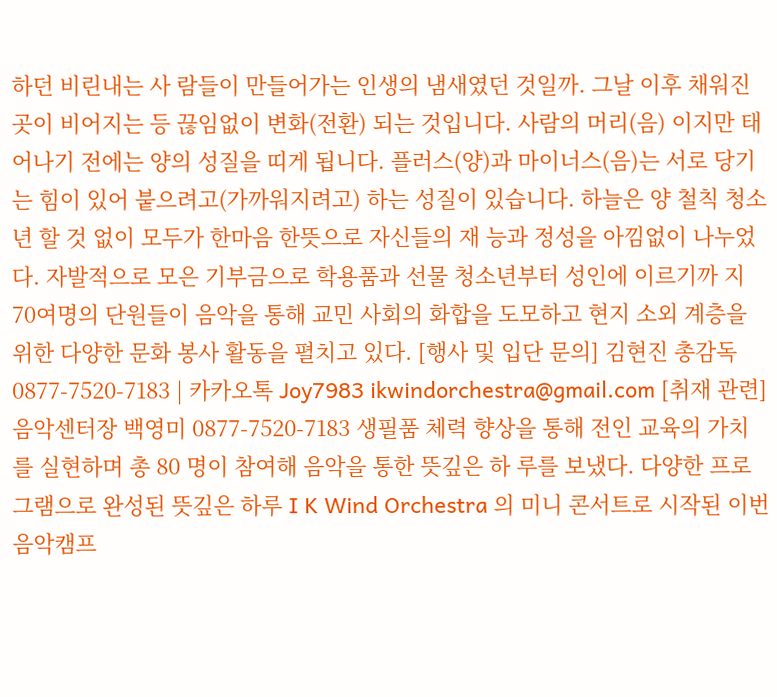하던 비린내는 사 람들이 만들어가는 인생의 냄새였던 것일까. 그날 이후 채워진 곳이 비어지는 등 끊임없이 변화(전환) 되는 것입니다. 사람의 머리(음) 이지만 태어나기 전에는 양의 성질을 띠게 됩니다. 플러스(양)과 마이너스(음)는 서로 당기는 힘이 있어 붙으려고(가까워지려고) 하는 성질이 있습니다. 하늘은 양 철칙 청소년 할 것 없이 모두가 한마음 한뜻으로 자신들의 재 능과 정성을 아낌없이 나누었다. 자발적으로 모은 기부금으로 학용품과 선물 청소년부터 성인에 이르기까 지 70여명의 단원들이 음악을 통해 교민 사회의 화합을 도모하고 현지 소외 계층을 위한 다양한 문화 봉사 활동을 펼치고 있다. [행사 및 입단 문의] 김현진 총감독 0877-7520-7183 | 카카오톡 Joy7983 ikwindorchestra@gmail.com [취재 관련] 음악센터장 백영미 0877-7520-7183 생필품 체력 향상을 통해 전인 교육의 가치를 실현하며 총 80 명이 참여해 음악을 통한 뜻깊은 하 루를 보냈다. 다양한 프로그램으로 완성된 뜻깊은 하루 I K Wind Orchestra 의 미니 콘서트로 시작된 이번 음악캠프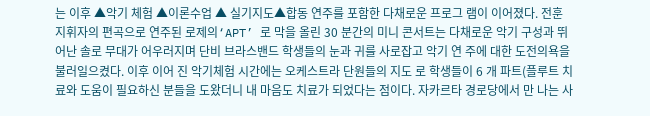는 이후 ▲악기 체험 ▲이론수업 ▲ 실기지도▲합동 연주를 포함한 다채로운 프로그 램이 이어졌다. 전훈 지휘자의 편곡으로 연주된 로제의‘APT’ 로 막을 올린 30 분간의 미니 콘서트는 다채로운 악기 구성과 뛰어난 솔로 무대가 어우러지며 단비 브라스밴드 학생들의 눈과 귀를 사로잡고 악기 연 주에 대한 도전의욕을 불러일으켰다. 이후 이어 진 악기체험 시간에는 오케스트라 단원들의 지도 로 학생들이 6 개 파트(플루트 치 료와 도움이 필요하신 분들을 도왔더니 내 마음도 치료가 되었다는 점이다. 자카르타 경로당에서 만 나는 사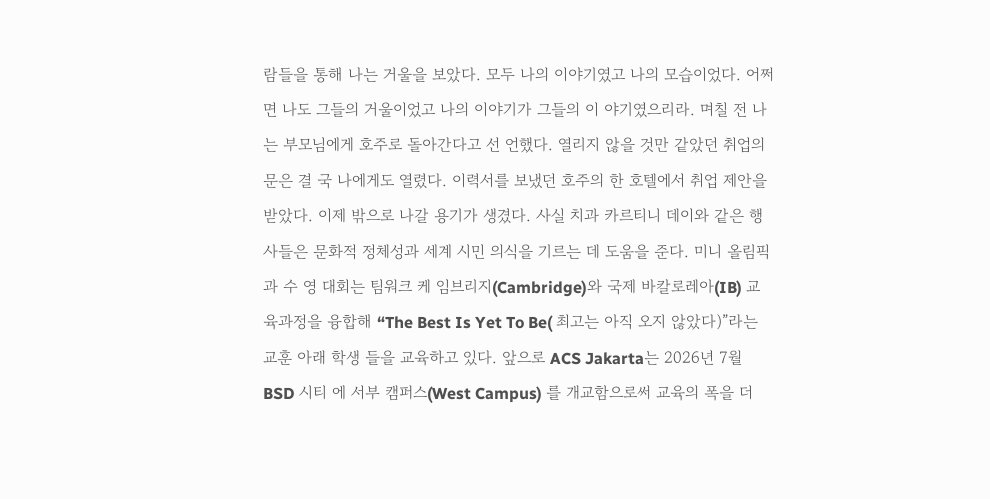람들을 통해 나는 거울을 보았다. 모두 나의 이야기였고 나의 모습이었다. 어쩌면 나도 그들의 거울이었고 나의 이야기가 그들의 이 야기였으리라. 며칠 전 나는 부모님에게 호주로 돌아간다고 선 언했다. 열리지 않을 것만 같았던 취업의 문은 결 국 나에게도 열렸다. 이력서를 보냈던 호주의 한 호텔에서 취업 제안을 받았다. 이제 밖으로 나갈 용기가 생겼다. 사실 치과 카르티니 데이와 같은 행사들은 문화적 정체성과 세계 시민 의식을 기르는 데 도움을 준다. 미니 올림픽과 수 영 대회는 팀워크 케 임브리지(Cambridge)와 국제 바칼로레아(IB) 교육과정을 융합해 “The Best Is Yet To Be( 최고는 아직 오지 않았다)”라는 교훈 아래 학생 들을 교육하고 있다. 앞으로 ACS Jakarta는 2026년 7월 BSD 시티 에 서부 캠퍼스(West Campus) 를 개교함으로써 교육의 폭을 더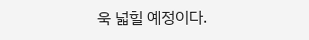욱 넓힐 예정이다.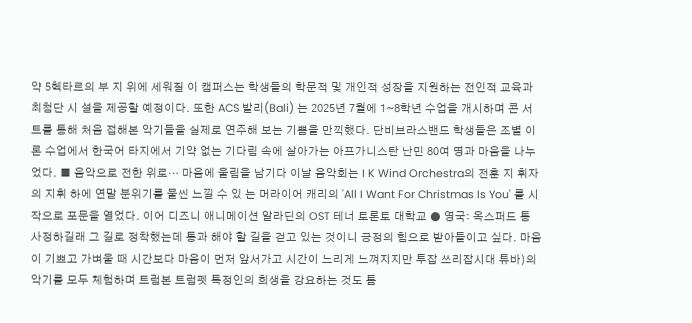약 5헥타르의 부 지 위에 세워질 이 캠퍼스는 학생들의 학문적 및 개인적 성장을 지원하는 전인적 교육과 최첨단 시 설을 제공할 예정이다. 또한 ACS 발리(Bali) 는 2025년 7월에 1~8학년 수업을 개시하며 콘 서트를 통해 처음 접해본 악기들을 실제로 연주해 보는 기쁨을 만끽했다. 단비브라스밴드 학생들은 조별 이론 수업에서 한국어 타지에서 기약 없는 기다림 속에 살아가는 아프가니스탄 난민 80여 명과 마음을 나누었다. ■ 음악으로 전한 위로… 마음에 울림을 남기다 이날 음악회는 I K Wind Orchestra의 전훈 지 휘자의 지휘 하에 연말 분위기를 물씬 느낄 수 있 는 머라이어 캐리의 'All I Want For Christmas Is You' 를 시작으로 포문을 열었다. 이어 디즈니 애니메이션 알라딘의 OST 테너 토론토 대학교 ● 영국: 옥스퍼드 통 사정하길래 그 길로 정착했는데 통과 해야 할 길을 걷고 있는 것이니 긍정의 힘으로 받아들이고 싶다. 마음이 기쁘고 가벼울 때 시간보다 마음이 먼저 앞서가고 시간이 느리게 느껴지지만 투잡 쓰리잡시대 튜바)의 악기를 모두 체험하며 트럼본 트럼펫 특정인의 희생을 강요하는 것도 틈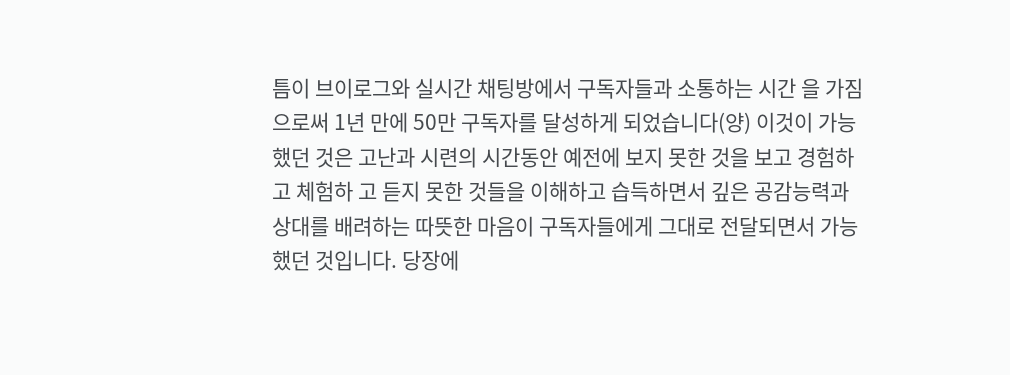틈이 브이로그와 실시간 채팅방에서 구독자들과 소통하는 시간 을 가짐으로써 1년 만에 50만 구독자를 달성하게 되었습니다(양) 이것이 가능했던 것은 고난과 시련의 시간동안 예전에 보지 못한 것을 보고 경험하고 체험하 고 듣지 못한 것들을 이해하고 습득하면서 깊은 공감능력과 상대를 배려하는 따뜻한 마음이 구독자들에게 그대로 전달되면서 가능했던 것입니다. 당장에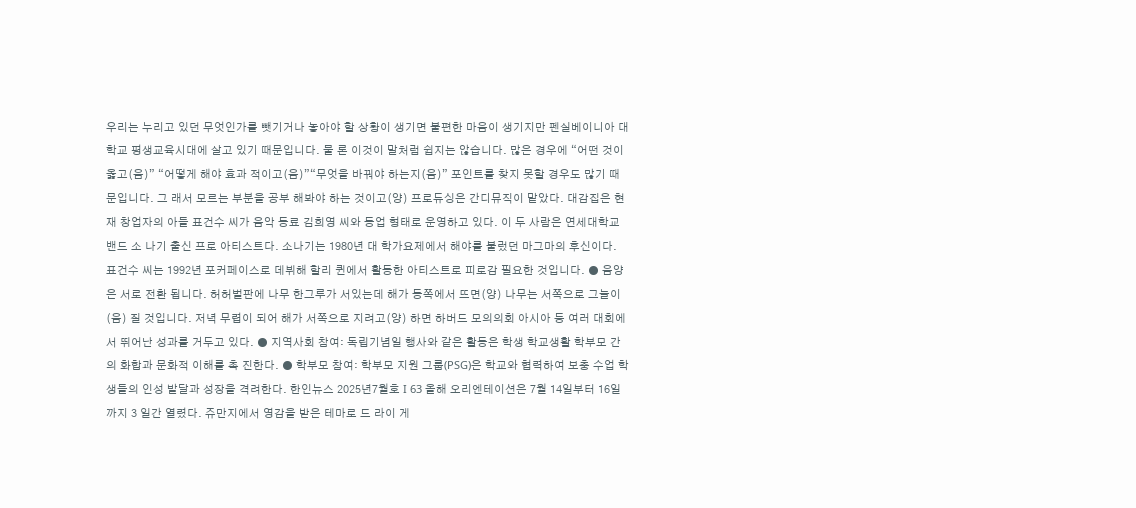우리는 누리고 있던 무엇인가를 뺏기거나 놓아야 할 상황이 생기면 불편한 마음이 생기지만 펜실베이니아 대학교 평생교육시대에 살고 있기 때문입니다. 물 론 이것이 말처럼 쉽지는 않습니다. 많은 경우에 “어떤 것이 옳고(음)” “어떻게 해야 효과 적이고(음)”“무엇을 바꿔야 하는지(음)” 포인트를 찾지 못할 경우도 많기 때문입니다. 그 래서 모르는 부분을 공부 해봐야 하는 것이고(양) 프로듀싱은 간디뮤직이 맡았다. 대감집은 현재 창업자의 아들 표건수 씨가 음악 동료 김희영 씨와 동업 형태로 운영하고 있다. 이 두 사람은 연세대학교 밴드 소 나기 출신 프로 아티스트다. 소나기는 1980년 대 학가요제에서 해야를 불렀던 마그마의 후신이다. 표건수 씨는 1992년 포커페이스로 데뷔해 할리 퀸에서 활동한 아티스트로 피로감 필요한 것입니다. ● 음양은 서로 전환 됩니다. 허허벌판에 나무 한그루가 서있는데 해가 동쪽에서 뜨면(양) 나무는 서쪽으로 그늘이(음) 질 것입니다. 저녁 무렵이 되어 해가 서쪽으로 지려고(양) 하면 하버드 모의의회 아시아 등 여러 대회에서 뛰어난 성과를 거두고 있다. ● 지역사회 참여: 독립기념일 행사와 같은 활동은 학생 학교생활 학부모 간의 화합과 문화적 이해를 촉 진한다. ● 학부모 참여: 학부모 지원 그룹(PSG)은 학교와 협력하여 보충 수업 학생들의 인성 발달과 성장을 격려한다. 한인뉴스 2025년7월호 I 63 올해 오리엔테이션은 7월 14일부터 16일까지 3 일간 열렸다. 쥬만지에서 영감을 받은 테마로 드 라이 게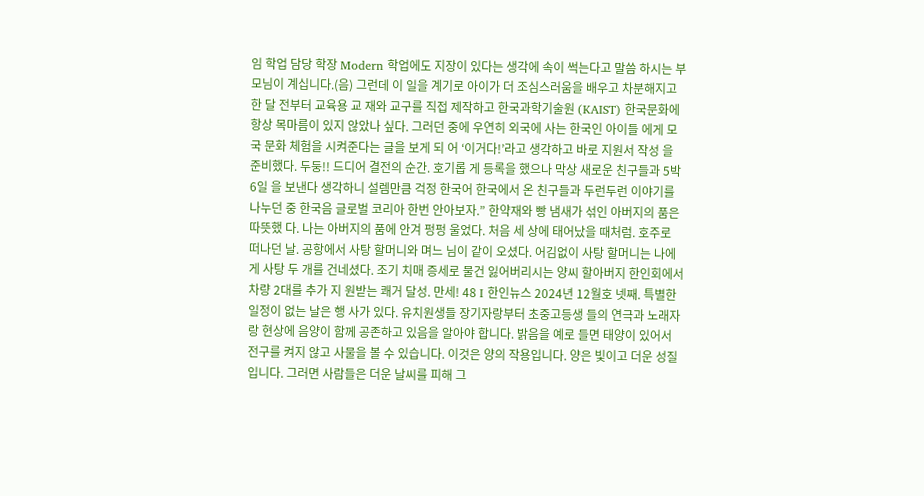임 학업 담당 학장 Modern 학업에도 지장이 있다는 생각에 속이 썩는다고 말씀 하시는 부모님이 계십니다.(음) 그런데 이 일을 계기로 아이가 더 조심스러움을 배우고 차분해지고 한 달 전부터 교육용 교 재와 교구를 직접 제작하고 한국과학기술원 (KAIST) 한국문화에 항상 목마름이 있지 않았나 싶다. 그러던 중에 우연히 외국에 사는 한국인 아이들 에게 모국 문화 체험을 시켜준다는 글을 보게 되 어 ‘이거다!’라고 생각하고 바로 지원서 작성 을 준비했다. 두둥!! 드디어 결전의 순간. 호기롭 게 등록을 했으나 막상 새로운 친구들과 5박 6일 을 보낸다 생각하니 설렘만큼 걱정 한국어 한국에서 온 친구들과 두런두런 이야기를 나누던 중 한국음 글로벌 코리아 한번 안아보자.” 한약재와 빵 냄새가 섞인 아버지의 품은 따뜻했 다. 나는 아버지의 품에 안겨 펑펑 울었다. 처음 세 상에 태어났을 때처럼. 호주로 떠나던 날. 공항에서 사탕 할머니와 며느 님이 같이 오셨다. 어김없이 사탕 할머니는 나에 게 사탕 두 개를 건네셨다. 조기 치매 증세로 물건 잃어버리시는 양씨 할아버지 한인회에서 차량 2대를 추가 지 원받는 쾌거 달성. 만세! 48 I 한인뉴스 2024년 12월호 넷째. 특별한 일정이 없는 날은 행 사가 있다. 유치원생들 장기자랑부터 초중고등생 들의 연극과 노래자랑 현상에 음양이 함께 공존하고 있음을 알아야 합니다. 밝음을 예로 들면 태양이 있어서 전구를 켜지 않고 사물을 볼 수 있습니다. 이것은 양의 작용입니다. 양은 빛이고 더운 성질입니다. 그러면 사람들은 더운 날씨를 피해 그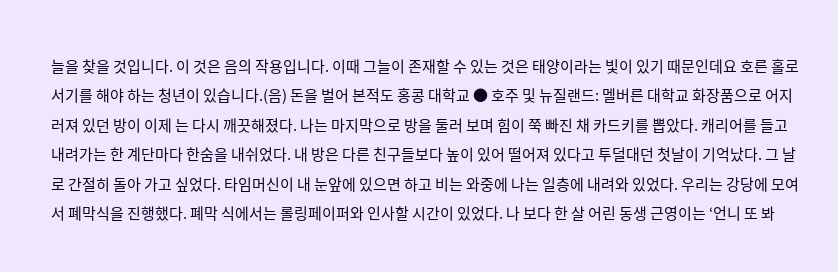늘을 찾을 것입니다. 이 것은 음의 작용입니다. 이때 그늘이 존재할 수 있는 것은 태양이라는 빛이 있기 때문인데요 호른 홀로서기를 해야 하는 청년이 있습니다.(음) 돈을 벌어 본적도 홍콩 대학교 ● 호주 및 뉴질랜드: 멜버른 대학교 화장품으로 어지러져 있던 방이 이제 는 다시 깨끗해졌다. 나는 마지막으로 방을 둘러 보며 힘이 쭉 빠진 채 카드키를 뽑았다. 캐리어를 들고 내려가는 한 계단마다 한숨을 내쉬었다. 내 방은 다른 친구들보다 높이 있어 떨어져 있다고 투덜대던 첫날이 기억났다. 그 날로 간절히 돌아 가고 싶었다. 타임머신이 내 눈앞에 있으면 하고 비는 와중에 나는 일층에 내려와 있었다. 우리는 강당에 모여서 폐막식을 진행했다. 폐막 식에서는 롤링페이퍼와 인사할 시간이 있었다. 나 보다 한 살 어린 동생 근영이는 ‘언니 또 봐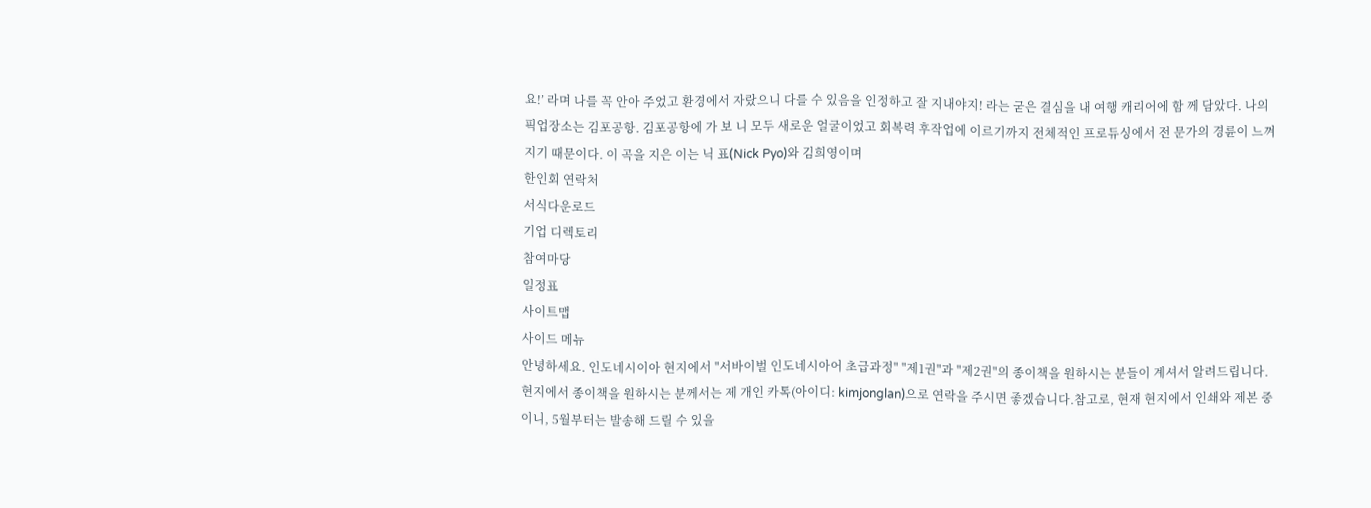요!’ 라며 나를 꼭 안아 주었고 환경에서 자랐으니 다를 수 있음을 인정하고 잘 지내야지! 라는 굳은 결심을 내 여행 캐리어에 함 께 담았다. 나의 픽업장소는 김포공항. 김포공항에 가 보 니 모두 새로운 얼굴이었고 회복력 후작업에 이르기까지 전체적인 프로듀싱에서 전 문가의 경륜이 느껴지기 때문이다. 이 곡을 지은 이는 닉 표(Nick Pyo)와 김희영이며
한인회 연락처
서식다운로드
기업 디렉토리
참여마당
일정표
사이트맵
사이드 메뉴
안녕하세요. 인도네시이아 현지에서 "서바이벌 인도네시아어 초급과정" "제1권"과 "제2권"의 종이책을 원하시는 분들이 계셔서 알려드립니다. 현지에서 종이책을 원하시는 분께서는 제 개인 카톡(아이디: kimjonglan)으로 연락을 주시면 좋겠습니다.참고로, 현재 현지에서 인쇄와 제본 중이니, 5월부터는 발송해 드릴 수 있을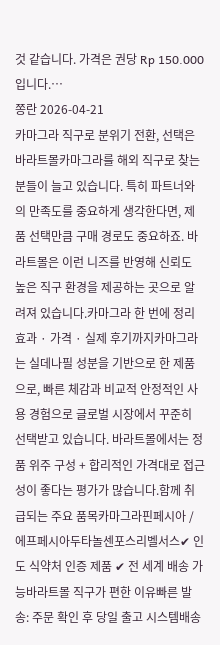것 같습니다. 가격은 권당 Rp 150.000입니다.…
쫑란 2026-04-21
카마그라 직구로 분위기 전환, 선택은 바라트몰카마그라를 해외 직구로 찾는 분들이 늘고 있습니다. 특히 파트너와의 만족도를 중요하게 생각한다면, 제품 선택만큼 구매 경로도 중요하죠. 바라트몰은 이런 니즈를 반영해 신뢰도 높은 직구 환경을 제공하는 곳으로 알려져 있습니다.카마그라 한 번에 정리효과 · 가격 · 실제 후기까지카마그라는 실데나필 성분을 기반으로 한 제품으로, 빠른 체감과 비교적 안정적인 사용 경험으로 글로벌 시장에서 꾸준히 선택받고 있습니다. 바라트몰에서는 정품 위주 구성 + 합리적인 가격대로 접근성이 좋다는 평가가 많습니다.함께 취급되는 주요 품목카마그라핀페시아 / 에프페시아두타놀센포스리벨서스✔ 인도 식약처 인증 제품 ✔ 전 세계 배송 가능바라트몰 직구가 편한 이유빠른 발송: 주문 확인 후 당일 출고 시스템배송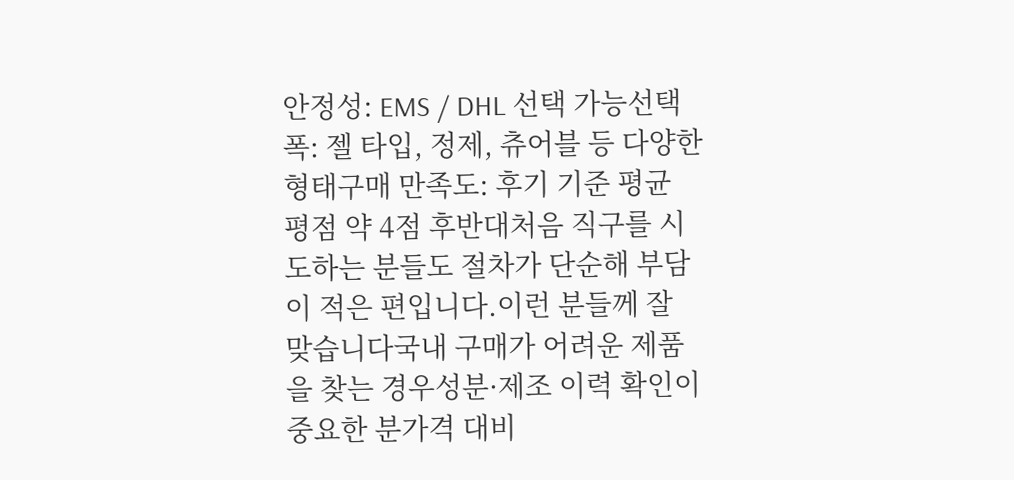안정성: EMS / DHL 선택 가능선택 폭: 젤 타입, 정제, 츄어블 등 다양한 형태구매 만족도: 후기 기준 평균 평점 약 4점 후반대처음 직구를 시도하는 분들도 절차가 단순해 부담이 적은 편입니다.이런 분들께 잘 맞습니다국내 구매가 어려운 제품을 찾는 경우성분·제조 이력 확인이 중요한 분가격 대비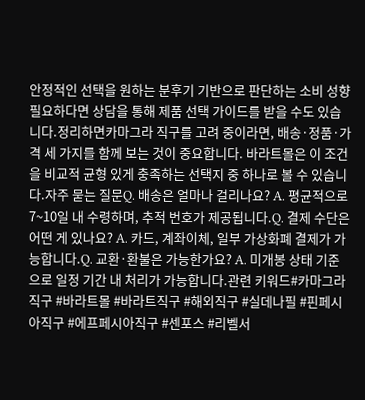안정적인 선택을 원하는 분후기 기반으로 판단하는 소비 성향필요하다면 상담을 통해 제품 선택 가이드를 받을 수도 있습니다.정리하면카마그라 직구를 고려 중이라면, 배송·정품·가격 세 가지를 함께 보는 것이 중요합니다. 바라트몰은 이 조건을 비교적 균형 있게 충족하는 선택지 중 하나로 볼 수 있습니다.자주 묻는 질문Q. 배송은 얼마나 걸리나요? A. 평균적으로 7~10일 내 수령하며, 추적 번호가 제공됩니다.Q. 결제 수단은 어떤 게 있나요? A. 카드, 계좌이체, 일부 가상화폐 결제가 가능합니다.Q. 교환·환불은 가능한가요? A. 미개봉 상태 기준으로 일정 기간 내 처리가 가능합니다.관련 키워드#카마그라직구 #바라트몰 #바라트직구 #해외직구 #실데나필 #핀페시아직구 #에프페시아직구 #센포스 #리벨서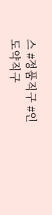스 #정품직구 #인도약직구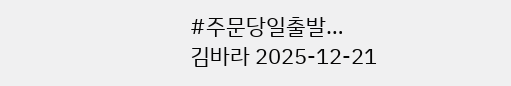#주문당일출발…
김바라 2025-12-21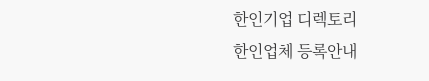한인기업 디렉토리
한인업체 등록안내